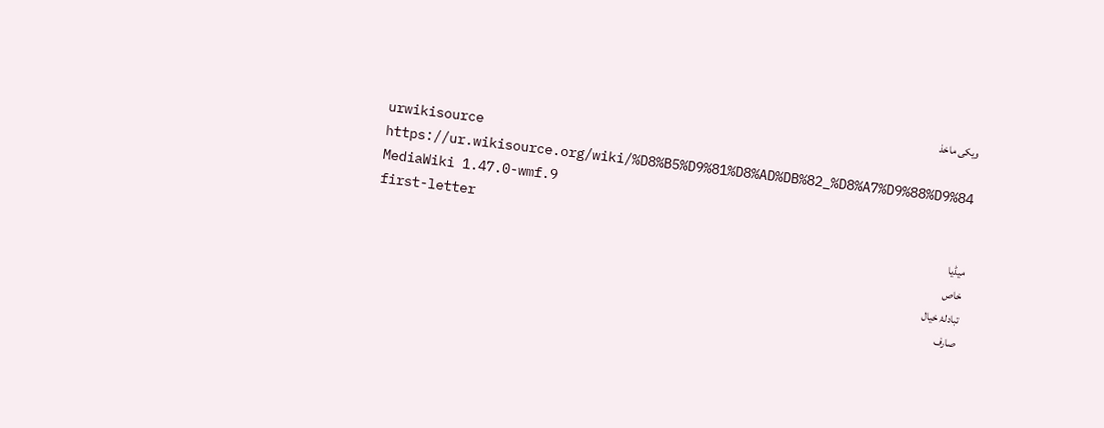ویکی ماخذ
urwikisource
https://ur.wikisource.org/wiki/%D8%B5%D9%81%D8%AD%DB%82_%D8%A7%D9%88%D9%84
MediaWiki 1.47.0-wmf.9
first-letter
میڈیا
خاص
تبادلۂ خیال
صارف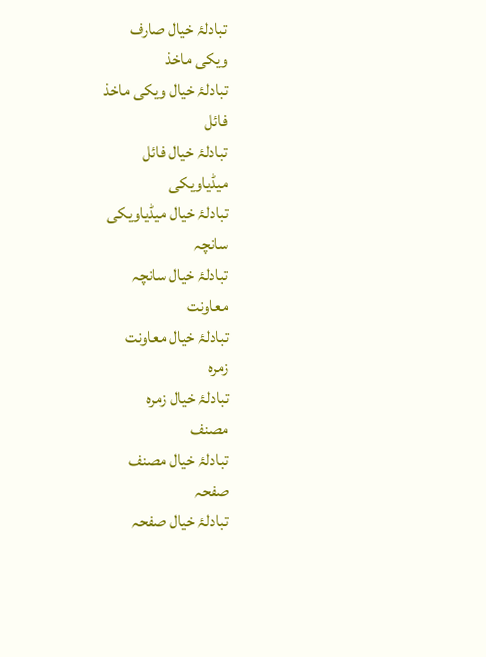تبادلۂ خیال صارف
ویکی ماخذ
تبادلۂ خیال ویکی ماخذ
فائل
تبادلۂ خیال فائل
میڈیاویکی
تبادلۂ خیال میڈیاویکی
سانچہ
تبادلۂ خیال سانچہ
معاونت
تبادلۂ خیال معاونت
زمرہ
تبادلۂ خیال زمرہ
مصنف
تبادلۂ خیال مصنف
صفحہ
تبادلۂ خیال صفحہ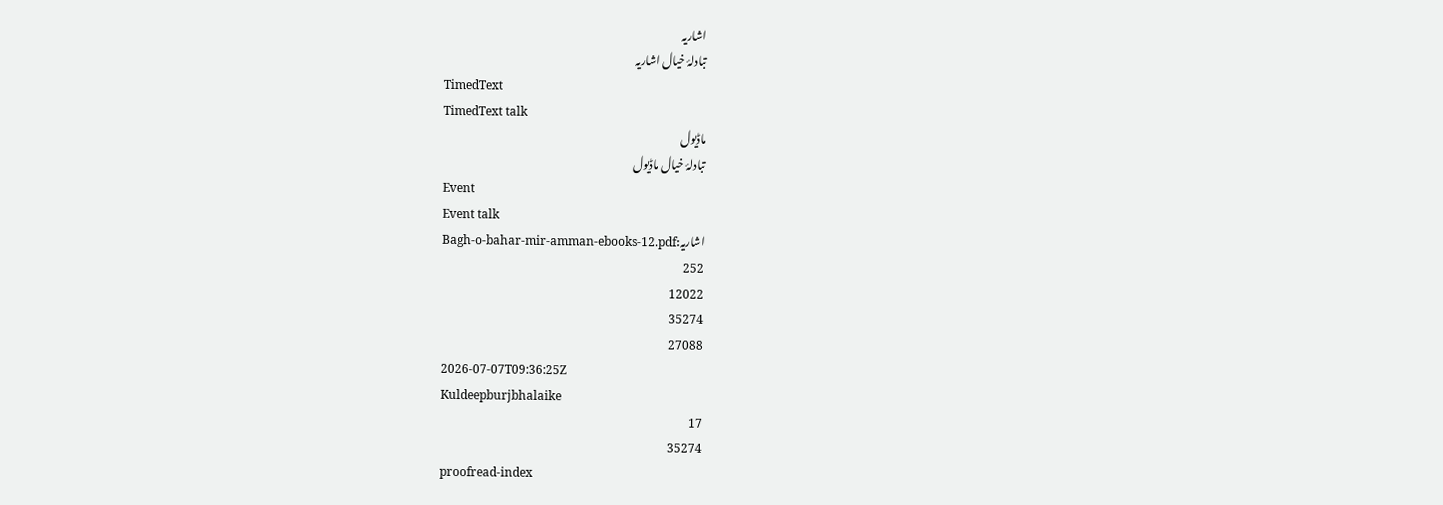اشاریہ
تبادلۂ خیال اشاریہ
TimedText
TimedText talk
ماڈیول
تبادلۂ خیال ماڈیول
Event
Event talk
اشاریہ:Bagh-o-bahar-mir-amman-ebooks-12.pdf
252
12022
35274
27088
2026-07-07T09:36:25Z
Kuldeepburjbhalaike
17
35274
proofread-index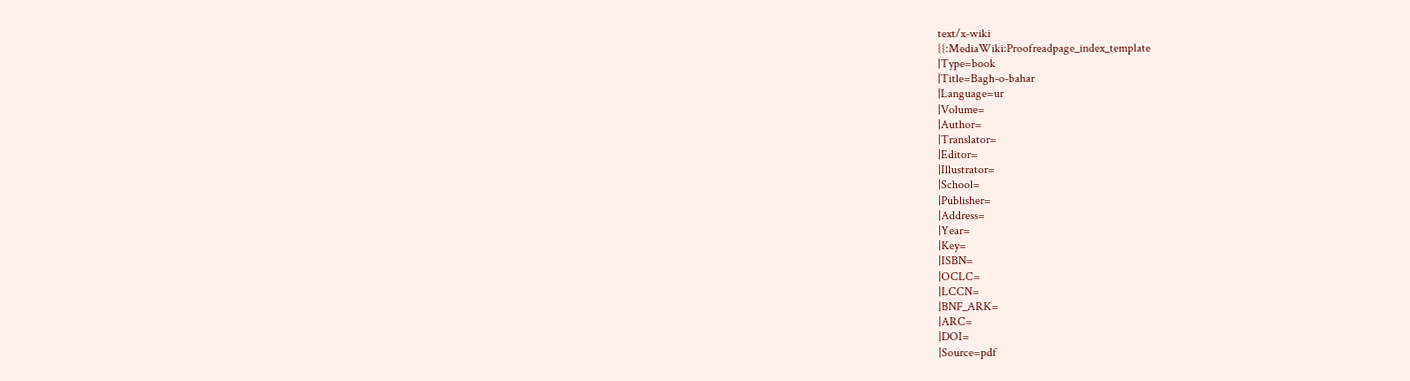text/x-wiki
{{:MediaWiki:Proofreadpage_index_template
|Type=book
|Title=Bagh-o-bahar
|Language=ur
|Volume=
|Author=
|Translator=
|Editor=
|Illustrator=
|School=
|Publisher=
|Address=
|Year=
|Key=
|ISBN=
|OCLC=
|LCCN=
|BNF_ARK=
|ARC=
|DOI=
|Source=pdf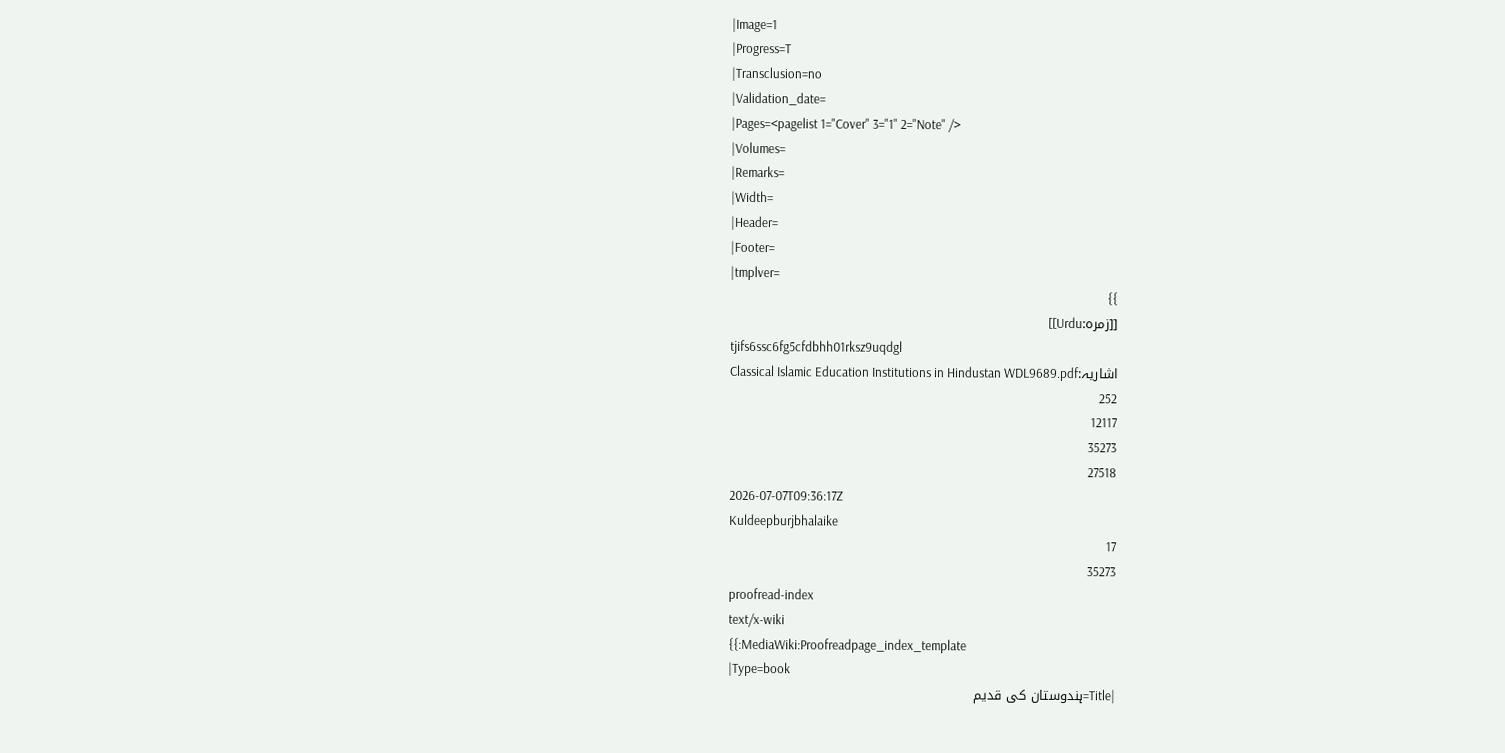|Image=1
|Progress=T
|Transclusion=no
|Validation_date=
|Pages=<pagelist 1="Cover" 3="1" 2="Note" />
|Volumes=
|Remarks=
|Width=
|Header=
|Footer=
|tmplver=
}}
[[زمرہ:Urdu]]
tjifs6ssc6fg5cfdbhh01rksz9uqdgl
اشاریہ:Classical Islamic Education Institutions in Hindustan WDL9689.pdf
252
12117
35273
27518
2026-07-07T09:36:17Z
Kuldeepburjbhalaike
17
35273
proofread-index
text/x-wiki
{{:MediaWiki:Proofreadpage_index_template
|Type=book
|Title=ہندوستان کی قدیم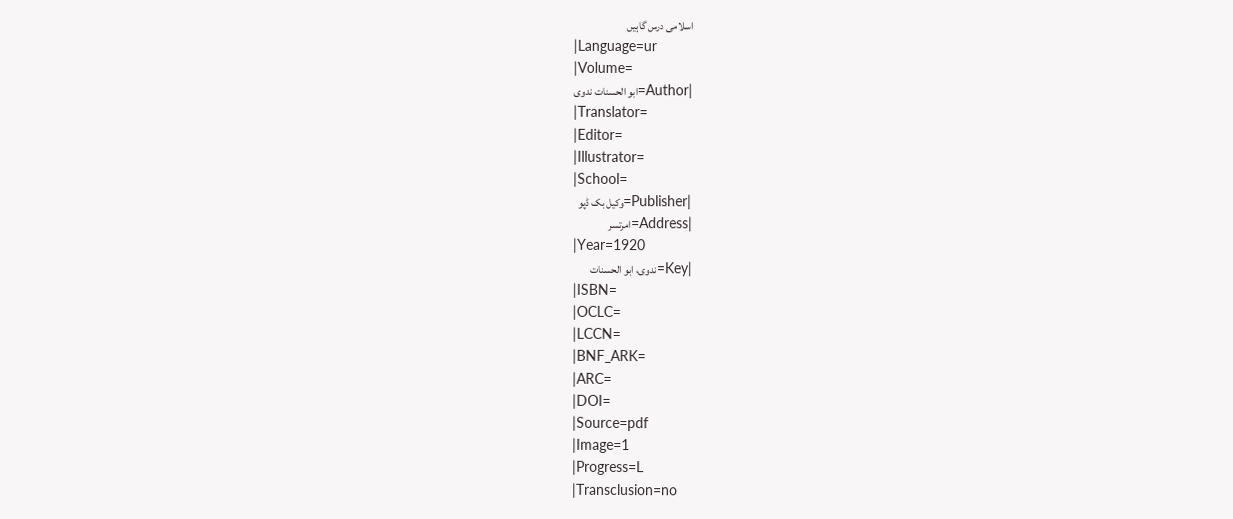اسلامی درس گاہیں
|Language=ur
|Volume=
|Author=ابو الحسنات ندوی
|Translator=
|Editor=
|Illustrator=
|School=
|Publisher=وکیل بک ڈپو
|Address=امرتسر
|Year=1920
|Key=ندوی، ابو الحسنات
|ISBN=
|OCLC=
|LCCN=
|BNF_ARK=
|ARC=
|DOI=
|Source=pdf
|Image=1
|Progress=L
|Transclusion=no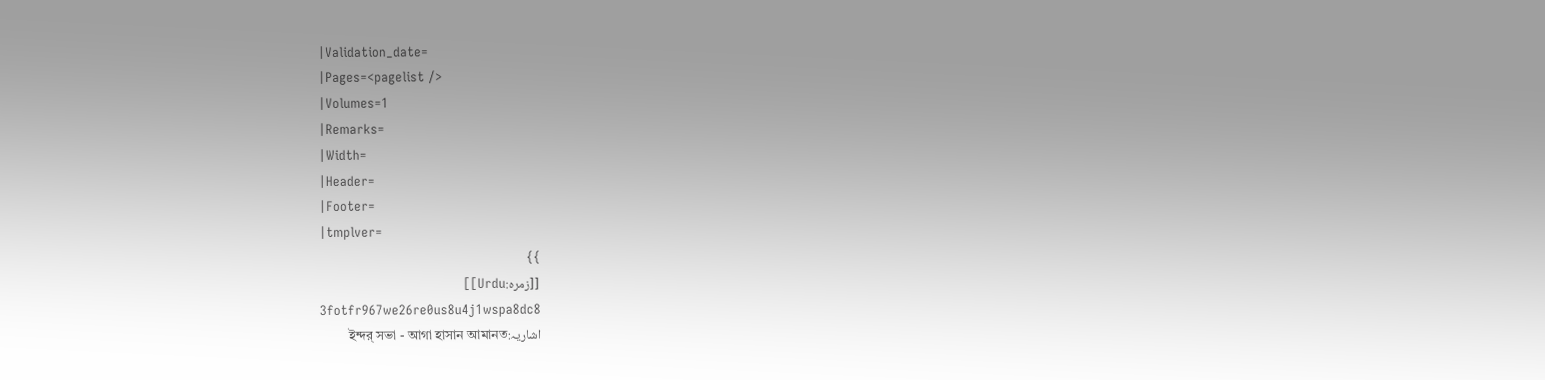|Validation_date=
|Pages=<pagelist />
|Volumes=1
|Remarks=
|Width=
|Header=
|Footer=
|tmplver=
}}
[[زمرہ:Urdu]]
3fotfr967we26re0us8u4j1wspa8dc8
اشاریہ:ইন্দর্ সভা - আগা হাসান আমানত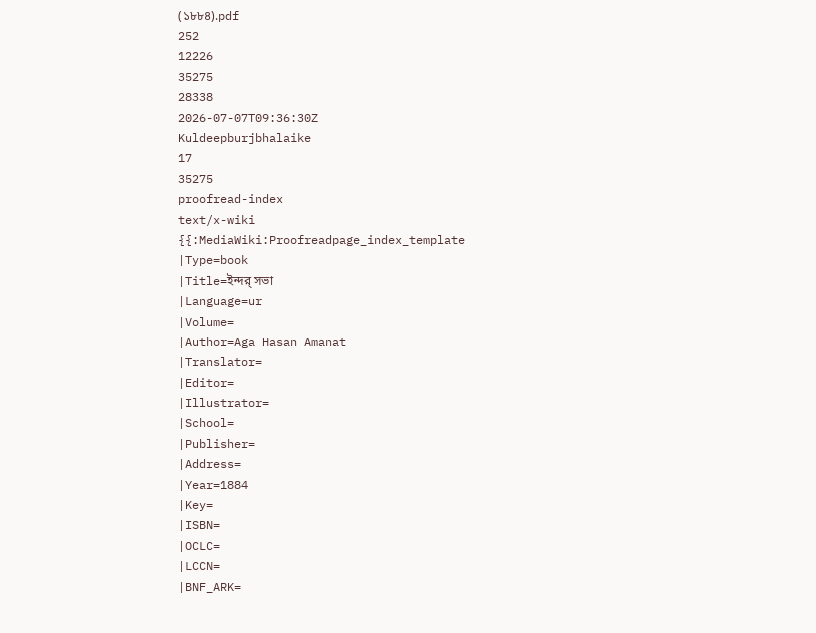(১৮৮৪).pdf
252
12226
35275
28338
2026-07-07T09:36:30Z
Kuldeepburjbhalaike
17
35275
proofread-index
text/x-wiki
{{:MediaWiki:Proofreadpage_index_template
|Type=book
|Title=ইন্দর্ সভা
|Language=ur
|Volume=
|Author=Aga Hasan Amanat
|Translator=
|Editor=
|Illustrator=
|School=
|Publisher=
|Address=
|Year=1884
|Key=
|ISBN=
|OCLC=
|LCCN=
|BNF_ARK=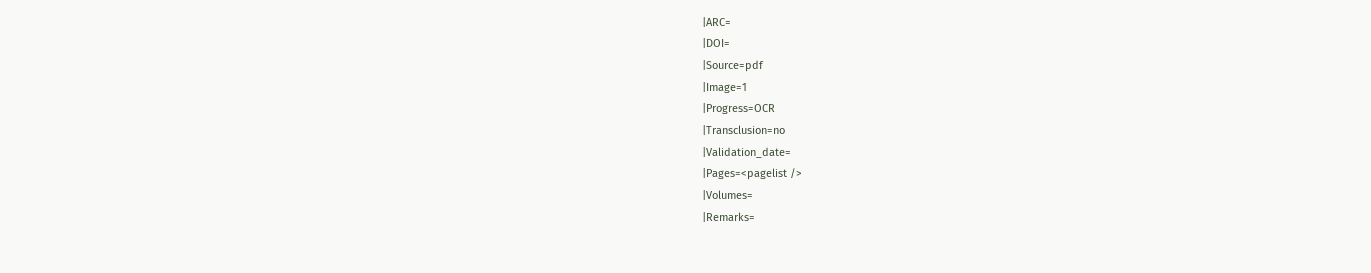|ARC=
|DOI=
|Source=pdf
|Image=1
|Progress=OCR
|Transclusion=no
|Validation_date=
|Pages=<pagelist />
|Volumes=
|Remarks=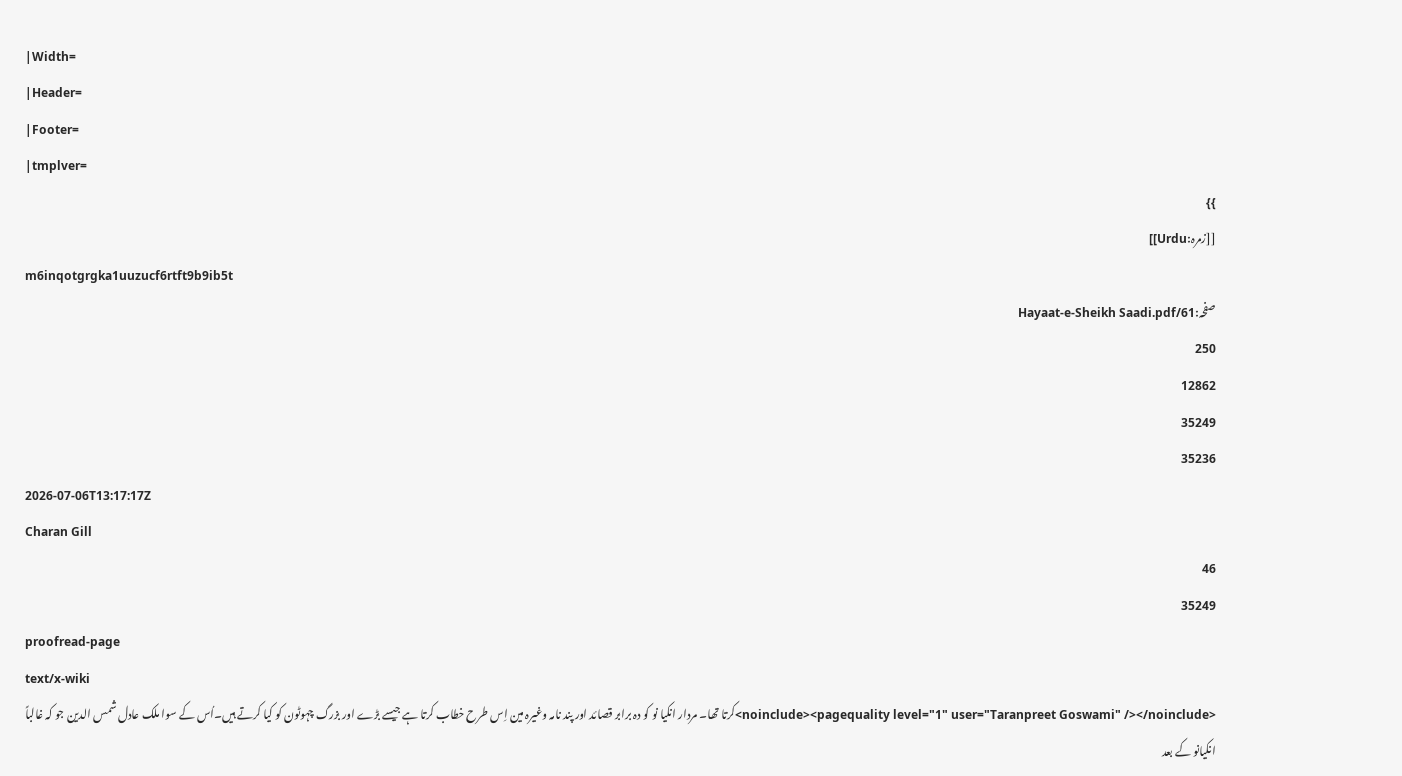|Width=
|Header=
|Footer=
|tmplver=
}}
[[زمرہ:Urdu]]
m6inqotgrgka1uuzucf6rtft9b9ib5t
صفحہ:Hayaat-e-Sheikh Saadi.pdf/61
250
12862
35249
35236
2026-07-06T13:17:17Z
Charan Gill
46
35249
proofread-page
text/x-wiki
<noinclude><pagequality level="1" user="Taranpreet Goswami" /></noinclude>کرتا تھا۔ مردار انکیا نو کو دہ برابر قصائد اور پند نامہ وغیرہ مین اِس طرح خطاب کرتا ہے جیسے بڑے اور بزرگ چہوٹون کو کیا کرتے ہیں۔اُس کے سوا ملک عادل شمس الدین جو کہ غالباً انکیانو کے بعد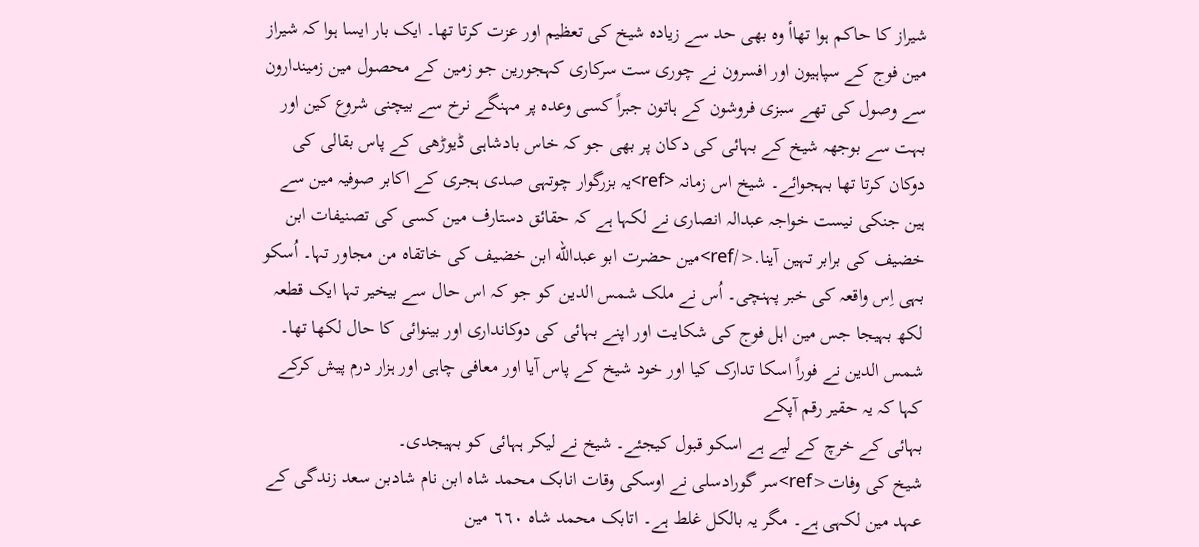شیراز کا حاکم ہوا تھاأ وہ بھی حد سے زیادہ شیخ کی تعظیم اور عزت کرتا تھا۔ ایک بار ایسا ہوا کہ شیراز مین فوج کے سپاہیون اور افسرون نے چوری ست سرکاری کہجورین جو زمین کے محصول مین زمیندارون سے وصول کی تھے سبزی فروشون کے ہاتون جبراً کسی وعدہ پر مہنگے نرخ سے بیچنی شروع کین اور بہت سے بوجھہ شیخ کے بہائی کی دکان پر بھی جو کہ خاس بادشاہی ڈیوڑھی کے پاس بقالی کی دوکان کرتا تھا بہجوائے۔ شیخ اس زمانہ <ref>یہ بزرگوار چوتہی صدی ہجری کے اکابر صوفیہ مین سے ہین جنکی نیست خواجہ عبدالہ انصاری نے لکہا ہے کہ حقائق دستارف مین کسی کی تصنیفات ابن خضیف کی برابر تہین آینا.</ref>مین حضرت ابو عبدالله ابن خضیف کی خاتقاہ من مجاور تہا۔ اُسکو بہی اِس واقعہ کی خبر پہنچی۔ اُس نے ملک شمس الدین کو جو کہ اس حال سے بیخیر تہا ایک قطعہ لکھ بہیجا جس مین اہل فوج کی شکایت اور اپنے بہائی کی دوکانداری اور بینوائی کا حال لکھا تھا۔ شمس الدین نے فوراً اسکا تدارک کیا اور خود شیخ کے پاس آیا اور معافی چاہی اور ہزار درم پیش کرکے کہا کہ یہ حقیر رقم آپکے
بہائی کے خرچ کے لیے ہے اسکو قبول کیجئے۔ شیخ نے لیکر ہہائی کو بہیجدی۔
شیخ کی وفات<ref>سر گورادسلی نے اوسکی وقات انابک محمد شاہ ابن نام شادبن سعد زندگی کے عہد مین لکہی ہے۔ مگر یہ بالکل غلط ہے۔ اتابک محمد شاہ ٦٦٠ مین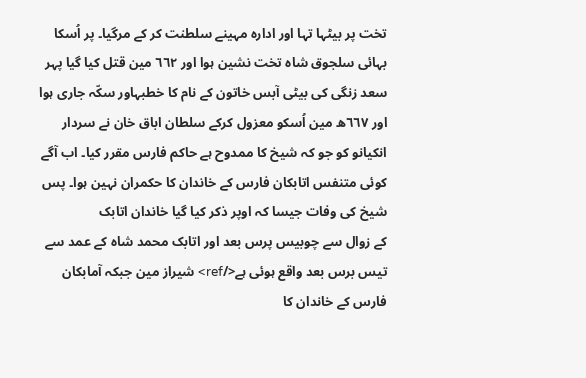تخت پر بیٹہا تہا اور ادارہ مہینے سلطنت کر کے مرگیا۔ پر اُسکا بہائی سلجوق شاہ تخت نشین ہوا اور ٦٦٢ مین قتل کیا گیا پہر سعد زنگی کی بیٹی آبس خاتون کے نام کا خطبہاور سکّہ جاری ہوا اور ٦٦٧ھ مین اُسکو معزول کرکے سلطان اباق خان نے سردار انکیانو کو جو کہ شیخ کا ممدوح ہے حاکم فارس مقرر کیا۔ اب آگے کوئی متنفس اتابکان فارس کے خاندان کا حکمران نہین ہوا۔ پس شیخ کی وفات جیسا کہ اوپر ذکر کیا گیا خاندان اتابک
کے زوال سے چوبیس پرس بعد اور اتابک محمد شاہ کے عمد سے تیس برس بعد واقع ہوئی ہے</ref> شیراز مین جبکہ آمابکان فارس کے خاندان کا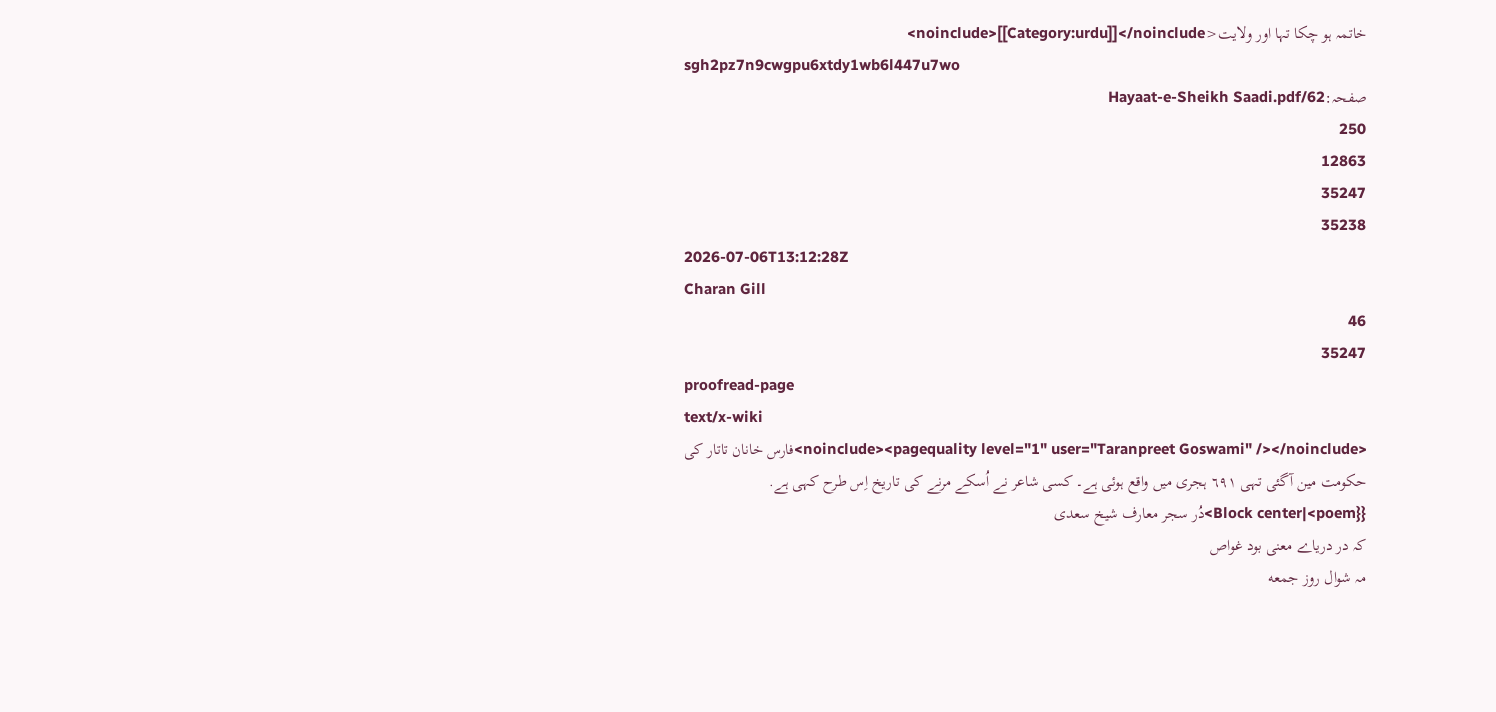خاتمہ ہو چکا تہا اور ولایت<noinclude>[[Category:urdu]]</noinclude>
sgh2pz7n9cwgpu6xtdy1wb6l447u7wo
صفحہ:Hayaat-e-Sheikh Saadi.pdf/62
250
12863
35247
35238
2026-07-06T13:12:28Z
Charan Gill
46
35247
proofread-page
text/x-wiki
<noinclude><pagequality level="1" user="Taranpreet Goswami" /></noinclude>فارس خانان تاتار کی حکومت مین آگئی تہی ٦٩١ ہجری میں واقع ہوئی ہے۔ کسی شاعر نے اُسکے مرنے کی تاریخ اِس طرح کہی ہے.
{{Block center|<poem>دُر سجر معارف شیخ سعدی
کہ در دریاے معنی بود غواص
مہ شوال روز جمعه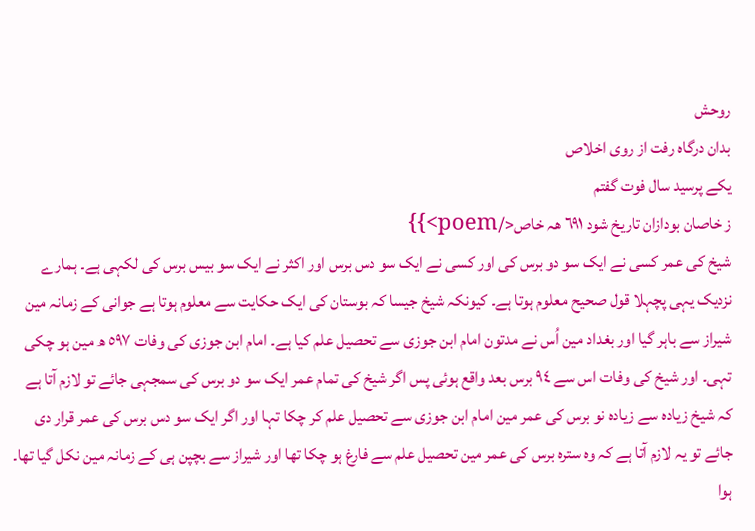روحش
بدان درگاه رفت از روی اخلاص
یکے پرسید سال فوت گفتم
ز خاصان بودازان تاریخ شود ٦٩١ ھہ خاص</poem>}}
شیخ کی عمر کسی نے ایک سو دو برس کی اور کسی نے ایک سو دس برس اور اکثر نے ایک سو بیس برس کی لکہی ہے۔ ہمارے نزدیک یہی پچہلا قول صحیح معلوم ہوتا ہے۔ کیونکہ شیخ جیسا کہ بوستان کی ایک حکایت سے معلوم ہوتا ہے جوانی کے زمانہ مین شیراز سے باہر گیا اور بغداد مین اُس نے مدتون امام ابن جوزی سے تحصیل علم کیا ہے۔ امام ابن جوزی کی وفات ٥٩٧ ھ مین ہو چکی تہی۔ اور شیخ کی وفات اس سے ٩٤ برس بعد واقع ہوئی پس اگر شیخ کی تمام عمر ایک سو دو برس کی سمجہی جائے تو لازم آتا ہے کہ شیخ زیادہ سے زیادہ نو برس کی عمر مین امام ابن جوزی سے تحصیل علم کر چکا تہا اور اگر ایک سو دس برس کی عمر قرار دی جائے تو یہ لازم آتا ہے کہ وہ سترہ برس کی عمر مین تحصیل علم سے فارغ ہو چکا تھا اور شیراز سے بچپن ہی کے زمانہ مین نکل گیا تھا۔
ہوا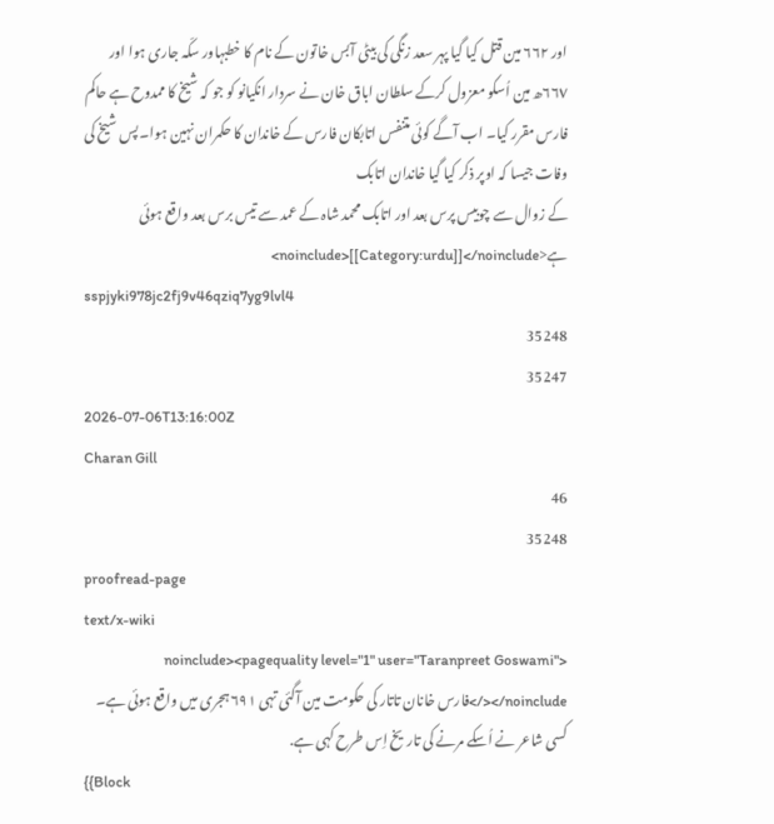اور ٦٦٢ مین قتل کیا گیا پہر سعد زنگی کی بیٹی آبس خاتون کے نام کا خطبہاور سکّہ جاری ہوا اور ٦٦٧ھ مین اُسکو معزول کرکے سلطان اباق خان نے سردار انکیانو کو جو کہ شیخ کا ممدوح ہے حاکم فارس مقرر کیا۔ اب آگے کوئی متنفس اتابکان فارس کے خاندان کا حکمران نہین ہوا۔ پس شیخ کی وفات جیسا کہ اوپر ذکر کیا گیا خاندان اتابک
کے زوال سے چوبیس پرس بعد اور اتابک محمد شاہ کے عمد سے تیس برس بعد واقع ہوئی ہے<noinclude>[[Category:urdu]]</noinclude>
sspjyki978jc2fj9v46qziq7yg9lvl4
35248
35247
2026-07-06T13:16:00Z
Charan Gill
46
35248
proofread-page
text/x-wiki
<noinclude><pagequality level="1" user="Taranpreet Goswami" /></noinclude>فارس خانان تاتار کی حکومت مین آگئی تہی ٦٩١ ہجری میں واقع ہوئی ہے۔ کسی شاعر نے اُسکے مرنے کی تاریخ اِس طرح کہی ہے.
{{Block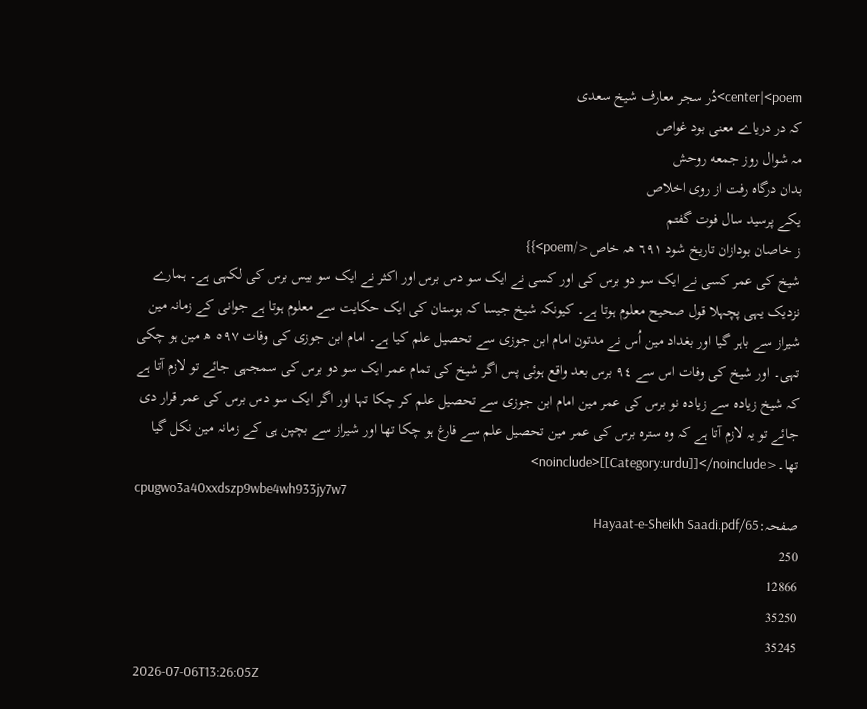center|<poem>دُر سجر معارف شیخ سعدی
کہ در دریاے معنی بود غواص
مہ شوال روز جمعه روحش
بدان درگاه رفت از روی اخلاص
یکے پرسید سال فوت گفتم
ز خاصان بودازان تاریخ شود ٦٩١ ھہ خاص</poem>}}
شیخ کی عمر کسی نے ایک سو دو برس کی اور کسی نے ایک سو دس برس اور اکثر نے ایک سو بیس برس کی لکہی ہے۔ ہمارے نزدیک یہی پچہلا قول صحیح معلوم ہوتا ہے۔ کیونکہ شیخ جیسا کہ بوستان کی ایک حکایت سے معلوم ہوتا ہے جوانی کے زمانہ مین شیراز سے باہر گیا اور بغداد مین اُس نے مدتون امام ابن جوزی سے تحصیل علم کیا ہے۔ امام ابن جوزی کی وفات ٥٩٧ ھ مین ہو چکی تہی۔ اور شیخ کی وفات اس سے ٩٤ برس بعد واقع ہوئی پس اگر شیخ کی تمام عمر ایک سو دو برس کی سمجہی جائے تو لازم آتا ہے کہ شیخ زیادہ سے زیادہ نو برس کی عمر مین امام ابن جوزی سے تحصیل علم کر چکا تہا اور اگر ایک سو دس برس کی عمر قرار دی جائے تو یہ لازم آتا ہے کہ وہ سترہ برس کی عمر مین تحصیل علم سے فارغ ہو چکا تھا اور شیراز سے بچپن ہی کے زمانہ مین نکل گیا تھا۔<noinclude>[[Category:urdu]]</noinclude>
cpugwo3a40xxdszp9wbe4wh933jy7w7
صفحہ:Hayaat-e-Sheikh Saadi.pdf/65
250
12866
35250
35245
2026-07-06T13:26:05Z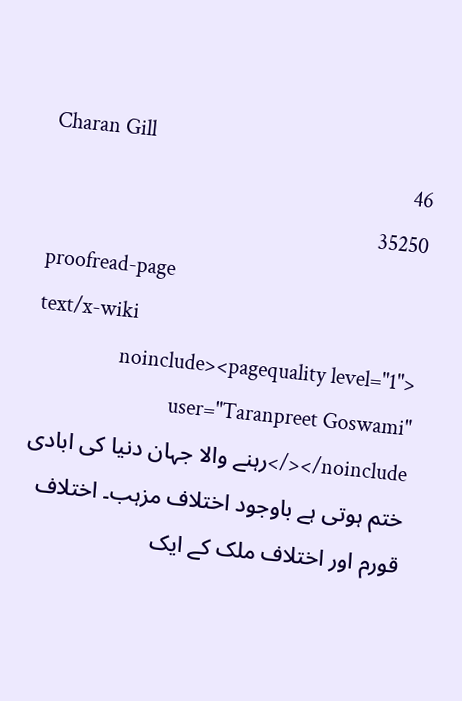Charan Gill
46
35250
proofread-page
text/x-wiki
<noinclude><pagequality level="1" user="Taranpreet Goswami" /></noinclude>رہنے والا جہان دنیا کی ابادی ختم ہوتی ہے باوجود اختلاف مزہب۔ اختلاف قورم اور اختلاف ملک کے ایک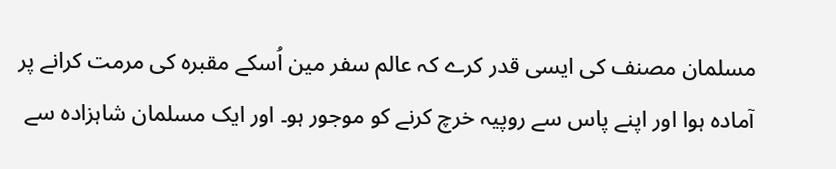مسلمان مصنف کی ایسی قدر کرے کہ عالم سفر مین اُسکے مقبرہ کی مرمت کرانے پر آمادہ ہوا اور اپنے پاس سے روپیہ خرچ کرنے کو موجور ہو۔ اور ایک مسلمان شاہزادہ سے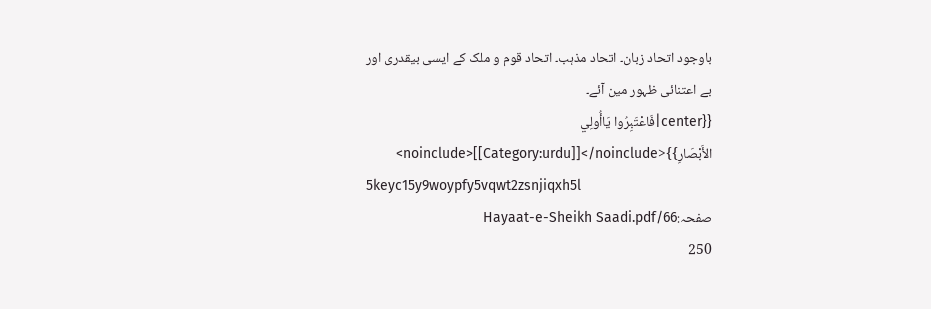باوجود اتحاد زبان۔ اتحاد مذہب۔ اتحاد قوم و ملک کے ایسی بیقدری اور
بے اعتنائی ظہور مین آئے۔
{{center|فَاعْتَبِرُوا يَاأُولِي الأَبْصَارِ}}<noinclude>[[Category:urdu]]</noinclude>
5keyc15y9woypfy5vqwt2zsnjiqxh5l
صفحہ:Hayaat-e-Sheikh Saadi.pdf/66
250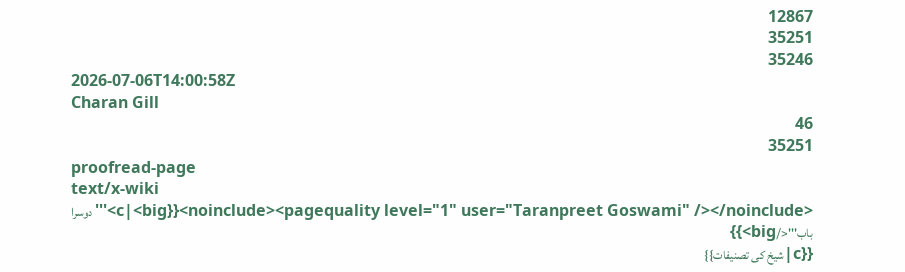12867
35251
35246
2026-07-06T14:00:58Z
Charan Gill
46
35251
proofread-page
text/x-wiki
<noinclude><pagequality level="1" user="Taranpreet Goswami" /></noinclude>{{c|<big>'''دوسرا باب'''</big>}}
{{c|شیخ کی تصنیفات}}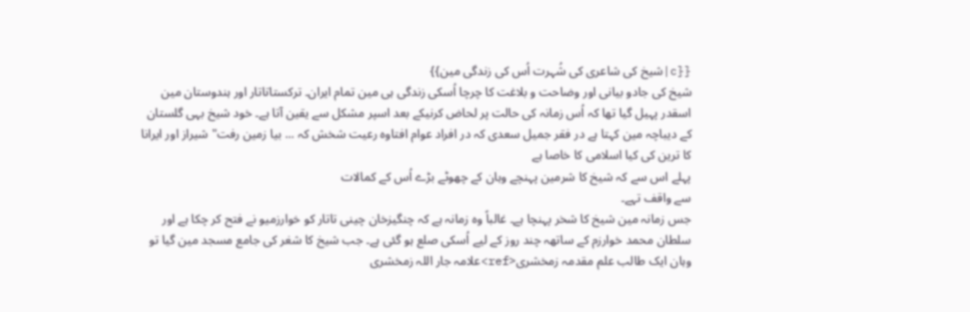{{c|شیخ کی شاعری کی شُہرت اُس کی زندگی مین}}
شیخ کی جادو بیانی اور وضاحت و بلاغت کا چرچا اُسکی زندگی ہی مین تمام ایران۔ ترکستاتاتار اور ہندوستان مین اسقدر پہیل گیا تھا کہ اُس زمانہ کی حالت پر لحاض کرنیکے بعد اسپر مشکل سے یقین آتا ہے۔ خود شیخ بہی گلستان کے دیباچہ مین کہتا ہے در فقر جمیل سعدی کہ در افراد عوام افتاوہ رعیت شخش کہ ... بیا زمین رفت" شیراز اور ایرانا کا ترین کی کیا اسلامی کا خاصا ہے
پہلے اس سے کہ شیخ کا شرمین پہنچے وہان کے چھوٹے بڑے اُس کے کمالات
سے واقف تہے۔
جس زمانہ مین شیخ کا شخر پہنچا ہے۔ غالباً وہ زمانہ ہے کہ چنگیزخان چینی تاتار کو خوارزمیو نے فتح کر چکا ہے اور سلطان محمد خوارزم کے ساتھہ چند روز کے لیے اُسکی صلع ہو گئی ہے۔ جب شیخ کا شغر کی جامع مسجد مین گیا تو وہان ایک طالب علم مقدمہ زمخشری<ref>علامہ جار اللہ زمخشری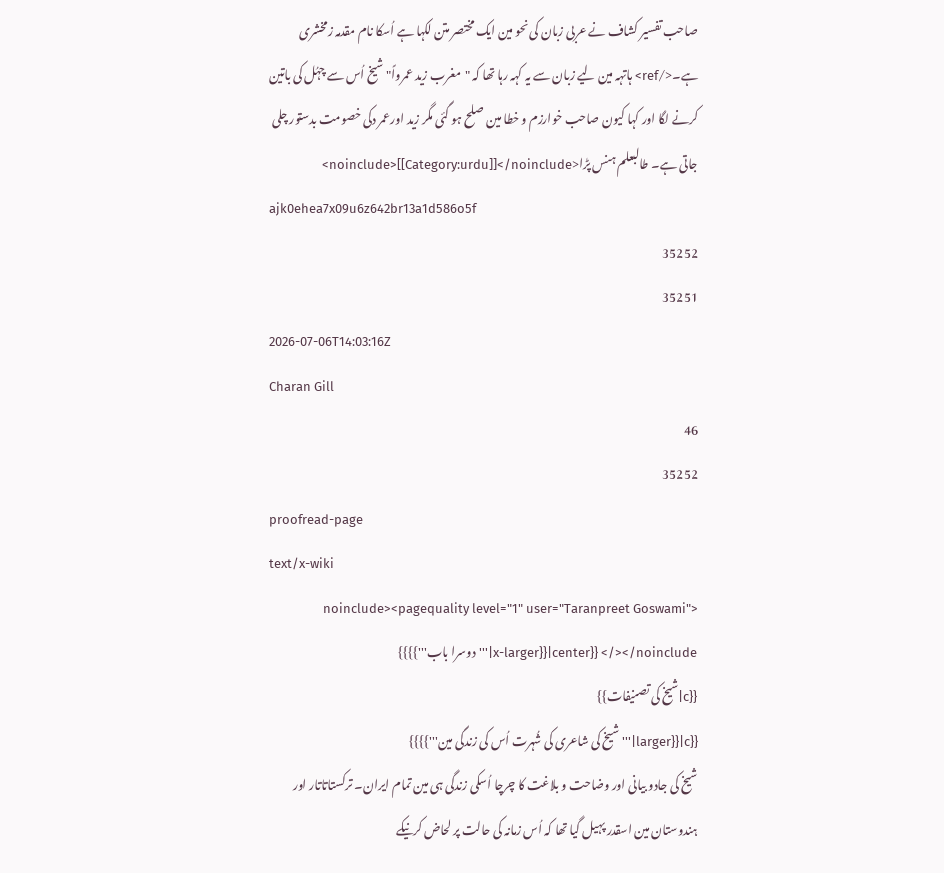صاحب تفسیر کشاف نے عربی زبان کی نحو مین ایک مختصر متن لکہا ہے اُسکا نام مقدمہ زمخشری ہے۔</ref> ہاتہہ مین لیے زبان سے یہ کہہ رہا تھا کہ "مغرب زید عمرواً" شیخ اُس سے چہُل کی باتین کرنے لگا اور کہا کیون صاحب خوارزم و خطا مین صلح ہو گئی مگر زید اورعمر دکی خصومت بدستور چلی جاتی ہے۔ طالبعلم ہنس پڑا<noinclude>[[Category:urdu]]</noinclude>
ajk0ehea7x09u6z642br13a1d586o5f
35252
35251
2026-07-06T14:03:16Z
Charan Gill
46
35252
proofread-page
text/x-wiki
<noinclude><pagequality level="1" user="Taranpreet Goswami" /></noinclude> {{center|{{x-larger|'''دوسرا باب'''}}}}
{{c|شیخ کی تصنیفات}}
{{c|{{larger|'''شیخ کی شاعری کی شُہرت اُس کی زندگی مین'''}}}}
شیخ کی جادو بیانی اور وضاحت و بلاغت کا چرچا اُسکی زندگی ہی مین تمام ایران۔ ترکستاتاتار اور ہندوستان مین اسقدر پہیل گیا تھا کہ اُس زمانہ کی حالت پر لحاض کرنیکے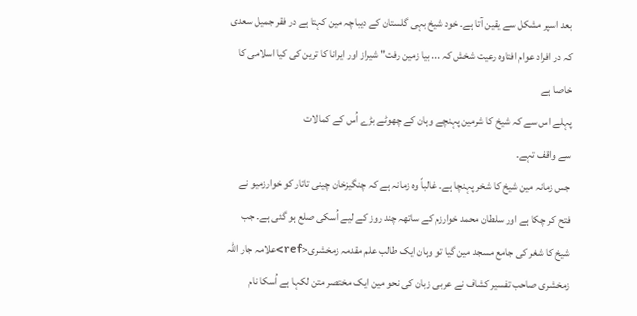بعد اسپر مشکل سے یقین آتا ہے۔ خود شیخ بہی گلستان کے دیباچہ مین کہتا ہے در فقر جمیل سعدی کہ در افراد عوام افتاوہ رعیت شخش کہ ... بیا زمین رفت" شیراز اور ایرانا کا ترین کی کیا اسلامی کا خاصا ہے
پہلے اس سے کہ شیخ کا شرمین پہنچے وہان کے چھوٹے بڑے اُس کے کمالات
سے واقف تہے۔
جس زمانہ مین شیخ کا شخر پہنچا ہے۔ غالباً وہ زمانہ ہے کہ چنگیزخان چینی تاتار کو خوارزمیو نے فتح کر چکا ہے اور سلطان محمد خوارزم کے ساتھہ چند روز کے لیے اُسکی صلع ہو گئی ہے۔ جب شیخ کا شغر کی جامع مسجد مین گیا تو وہان ایک طالب علم مقدمہ زمخشری<ref>علامہ جار اللہ زمخشری صاحب تفسیر کشاف نے عربی زبان کی نحو مین ایک مختصر متن لکہا ہے اُسکا نام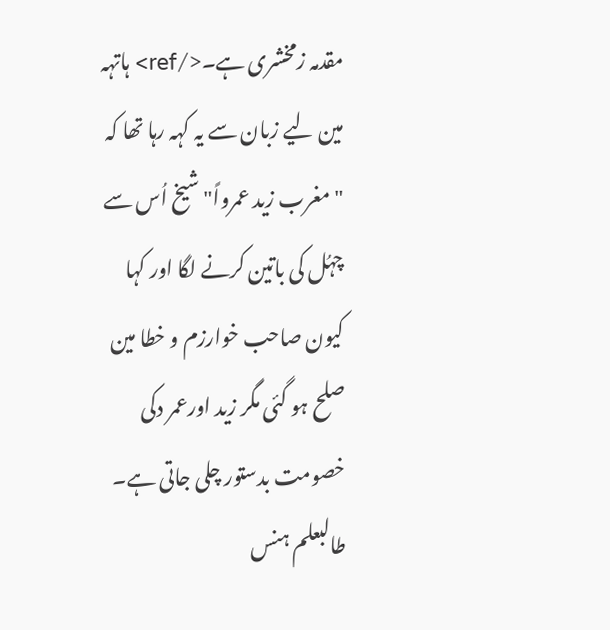مقدمہ زمخشری ہے۔</ref> ہاتہہ مین لیے زبان سے یہ کہہ رہا تھا کہ "مغرب زید عمرواً" شیخ اُس سے چہُل کی باتین کرنے لگا اور کہا کیون صاحب خوارزم و خطا مین صلح ہو گئی مگر زید اورعمر دکی خصومت بدستور چلی جاتی ہے۔ طالبعلم ہنس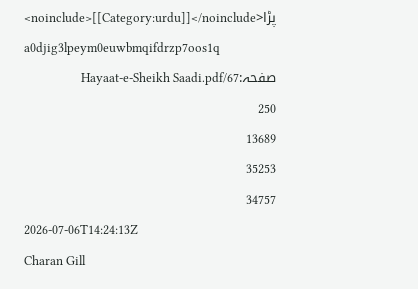پڑا<noinclude>[[Category:urdu]]</noinclude>
a0djig3lpeym0euwbmqifdrzp7oos1q
صفحہ:Hayaat-e-Sheikh Saadi.pdf/67
250
13689
35253
34757
2026-07-06T14:24:13Z
Charan Gill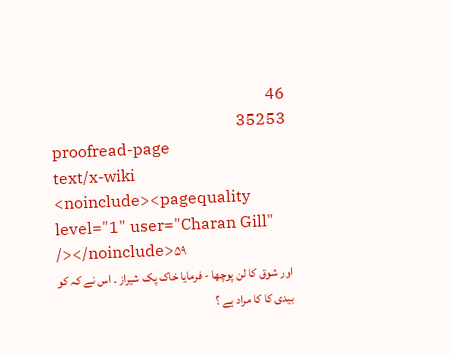46
35253
proofread-page
text/x-wiki
<noinclude><pagequality level="1" user="Charan Gill" /></noinclude>۵۹
اور شوق کا لن پوچها - فرمایا خاک پک شیراز ۔ اس نے کہ کو بیدی کا کا مراد ہے ؟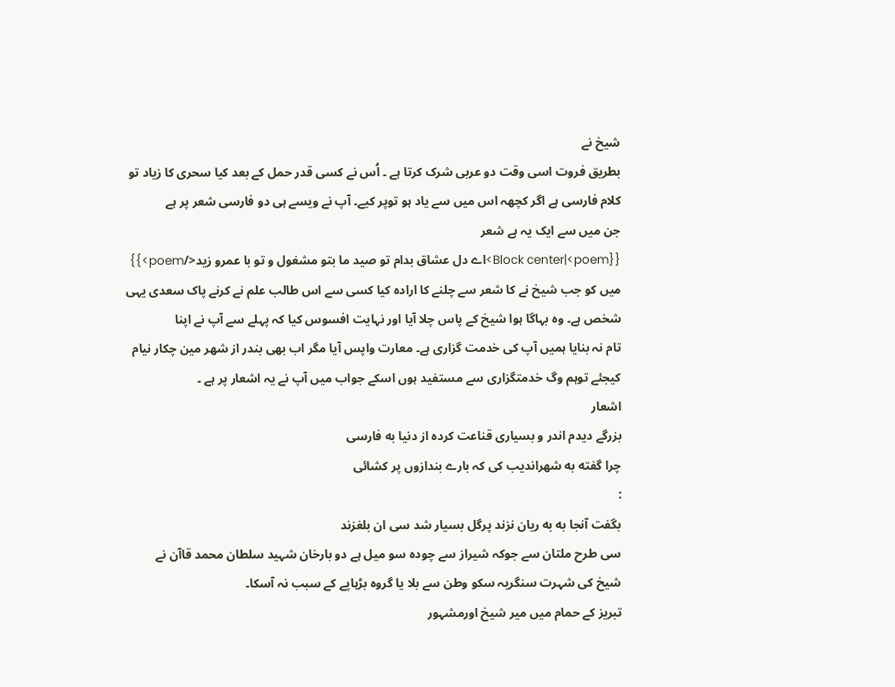شیخ نے
بطریق فروت اسی وقت دو عربی شرک کرتا ہے ۔ اُس نے کسی قدر حمل کے بعد کیا سحری کا زیاد تو
کلام فارسی ہے اگر کچھہ اس میں سے یاد ہو توپر کیے۔ آپ نے ویسے ہی دو فارسی شعر پر ہے
جن میں سے ایک یہ ہے شعر
{{Block center|<poem>اے دل عشاق بدام تو صید ما بتو مشغول و تو با عمرو زید</poem>}}
میں کو جب شیخ نے کا شعر سے چلنے کا ارادہ کیا کسی سے اس طالب علم نے کرنے پاک سعدی یہی
شخص ہے۔ وہ بہاگا ہوا شیخ کے پاس چلا آیا اور نہایت افسوس کیا کہ پہلے سے آپ نے اپنا
تام نہ بنایا ہمیں آپ کی خدمت گزاری ہے۔ معارت واپس آیا مگر اب بھی بندر از شهر مین چکار نیام
کیجئے توہم وگ خدمتگزاری سے مستفید ہوں اسکے جواب میں آپ نے یہ اشعار پر ہے ۔
اشعار
بزرگے دیدم اندر و بسیاری قناعت کرده از دنیا به فارسی
چرا گفته به شهراندیب کی کہ بارے بندازوں پر کشائی
:
بگفت آنجا به به ریان نزند پرگل بسیار شد سی ان بلغزند
سی طرح ملتان سے جوکہ شیراز سے چودہ سو میل ہے دو بارخان شہید سلطان محمد قاآن نے
شیخ کی شہرت سنگریہ سکو وطن سے بلا یا گروہ بڑہاپے کے سبب نہ آسکا۔
تبریز کے حمام میں میر شیخ اورمشہور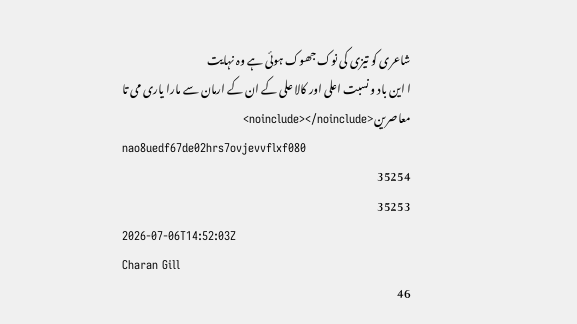شاعری کو تیزی کی نوک جھوک ہوئی ہے وہ نہایت
ا این باد و نسبت اعلی اور کالا علی کے ان کے ارمان سے مارا یاری می تا معاصرین<noinclude></noinclude>
nao8uedf67de02hrs7ovjevvflxf080
35254
35253
2026-07-06T14:52:03Z
Charan Gill
46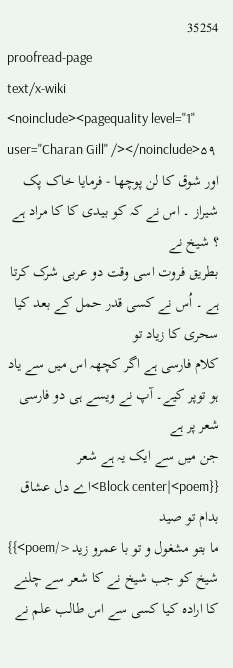35254
proofread-page
text/x-wiki
<noinclude><pagequality level="1" user="Charan Gill" /></noinclude>۵۹
اور شوق کا لن پوچها - فرمایا خاک پک شیراز ۔ اس نے کہ کو بیدی کا کا مراد ہے ؟ شیخ نے
بطریق فروت اسی وقت دو عربی شرک کرتا ہے ۔ اُس نے کسی قدر حمل کے بعد کیا سحری کا زیاد تو
کلام فارسی ہے اگر کچھہ اس میں سے یاد ہو توپر کیے۔ آپ نے ویسے ہی دو فارسی شعر پر ہے
جن میں سے ایک یہ ہے شعر
{{Block center|<poem>اے دل عشاق بدام تو صید
ما بتو مشغول و تو با عمرو زید</poem>}}
شیخ کو جب شیخ نے کا شعر سے چلنے کا ارادہ کیا کسی سے اس طالب علم نے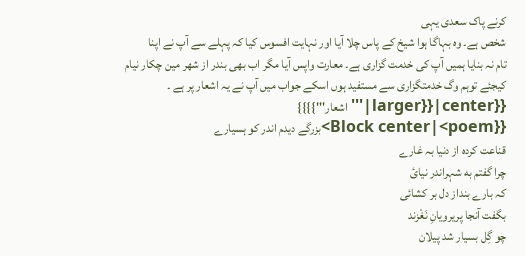کرنے پاک سعدی یہی
شخص ہے۔ وہ بہاگا ہوا شیخ کے پاس چلا آیا اور نہایت افسوس کیا کہ پہلے سے آپ نے اپنا
تام نہ بنایا ہمیں آپ کی خدمت گزاری ہے۔ معارت واپس آیا مگر اب بھی بندر از شهر مین چکار نیام
کیجئے توہم وگ خدمتگزاری سے مستفید ہوں اسکے جواب میں آپ نے یہ اشعار پر ہے ۔
{{center|{{larger|'''اشعار'''}}}}
{{Block center|<poem>بزرگے دیدم اندر کو ہسیارے
قناعت کرده از دنیا بہ غارے
چرا گفتم به شہراندر نیائ
کہ بارے بنداز دل بر کشائی
بگفت آنجا پریرویانِ نَغْزند
چو گِل بسیار شد پیلان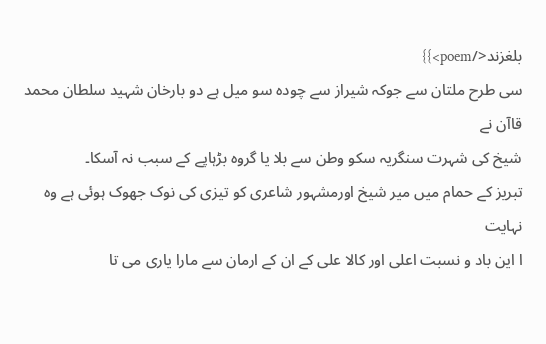بلغزند</poem>}}
سی طرح ملتان سے جوکہ شیراز سے چودہ سو میل ہے دو بارخان شہید سلطان محمد قاآن نے
شیخ کی شہرت سنگریہ سکو وطن سے بلا یا گروہ بڑہاپے کے سبب نہ آسکا۔
تبریز کے حمام میں میر شیخ اورمشہور شاعری کو تیزی کی نوک جھوک ہوئی ہے وہ نہایت
ا این باد و نسبت اعلی اور کالا علی کے ان کے ارمان سے مارا یاری می تا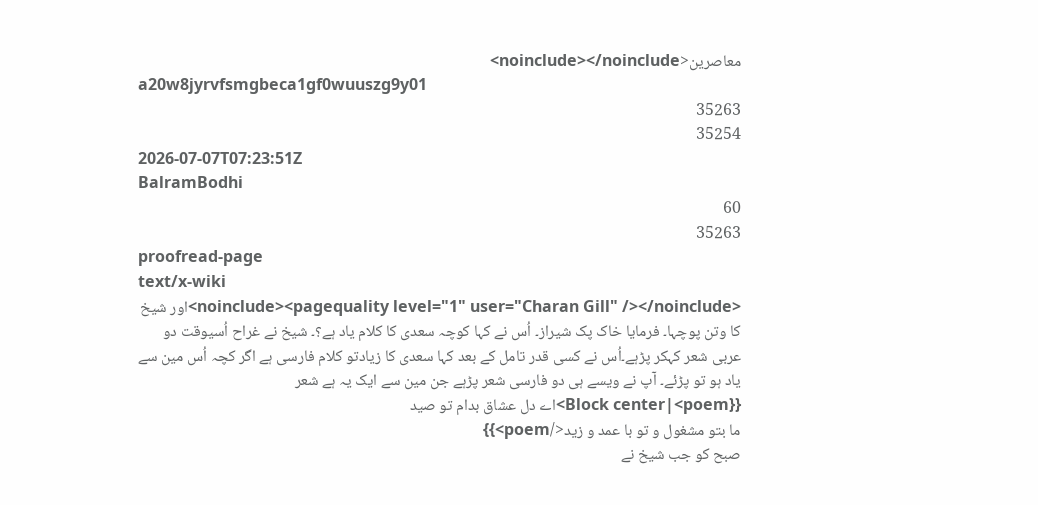معاصرین<noinclude></noinclude>
a20w8jyrvfsmgbeca1gf0wuuszg9y01
35263
35254
2026-07-07T07:23:51Z
BalramBodhi
60
35263
proofread-page
text/x-wiki
<noinclude><pagequality level="1" user="Charan Gill" /></noinclude>اور شیخ کا وتن پوچہا۔ فرمایا خاک پک شیراز۔ اُس نے کہا کوچہ سعدی کا کلام یاد ہے؟۔ شیخ نے غراح اُسیوقت دو عربی شعر کہکر پڑہے۔اُس نے کسی قدر تامل کے بعد کہا سعدی کا زیادتو کلام فارسی ہے اگر کچہ اُس مین سے یاد ہو تو پڑئے۔ آپ نے ویسے ہی دو فارسی شعر پڑہے جن مین سے ایک یہ ہے شعر
{{Block center|<poem>اے دل عشاق بدام تو صید
ما بتو مشغول و تو با عمد و زید</poem>}}
صبح کو جب شیخ نے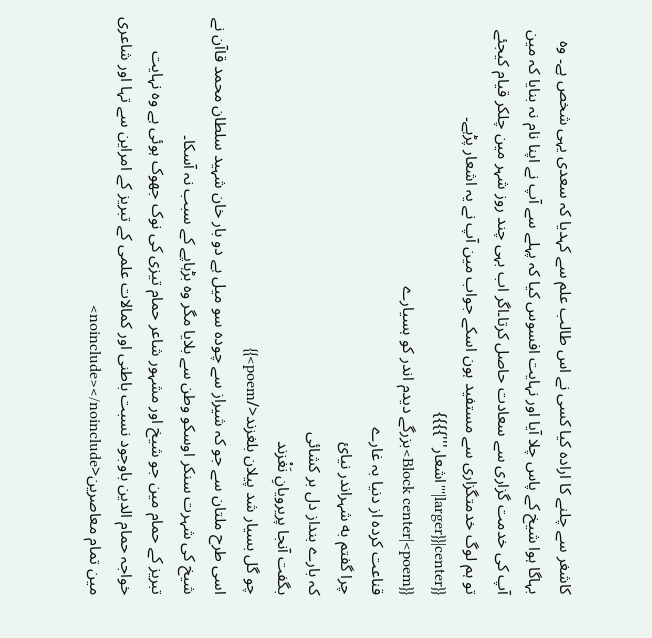کاشغر سے چلنے کا ارادہ کیا کسی نے اس طالب علم سے کہدیا کہ سعدی یہی شخص ہے۔ وہ بہاگا ہوا شیخ کے پاس چلا آیا اور نہایت افسوس کیا کہ پہلے سے آپ نے اپنا نام نہ بنایا کہ مین آپ کی خدمت گزاری سے سعادت حاصل کرتا۔اگر اب بہی چند روز شہر مین چلکر قیام کیجئے تو ہم لوگ خدمتگزاری سے مستفید ہون اسکے جواب مین آپ نے یہ اشعار پڑہے۔
{{center|{{larger|'''اشعار'''}}}}
{{Block center|<poem>بزرگے دیدم اندر کو ہسیارے
قناعت کرده از دنیا بہ غارے
چرا گفتم به شہراندر نیائ
کہ بارے بنداز دل بر کشائی
بگفت آنجا پریرویانِ نَغْزند
چو گل بسیار شد پیلان بلغزند</poem>}}
اسی طرح ملتان سے جو کہ شیراز سے چودہ سو میل ہے دو بار خان شہید سلطان محمد قاآن نے شیخ کی شہرت سنکر اوسکو وطن سے بلایا مگر وہ بڑہاپے کے سبب نہ آسکا۔
تبریز کے حمام مین جو شیخ اور مشہور شاعر حمام تیزی کی نوک جھوک ہوئی ہے وہ نہایت
خواجہ حمام الدین باوجود نسبت باطنی اور کمالات علمی کے تبریز کے امراین سے تہا اور شاعری مین تمام معاصرین<noinclude></noinclude>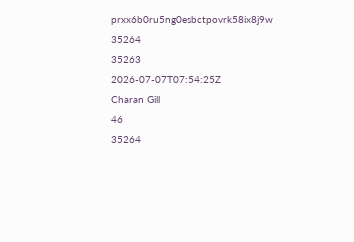prxx6b0ru5ng0esbctpovrk58ix8j9w
35264
35263
2026-07-07T07:54:25Z
Charan Gill
46
35264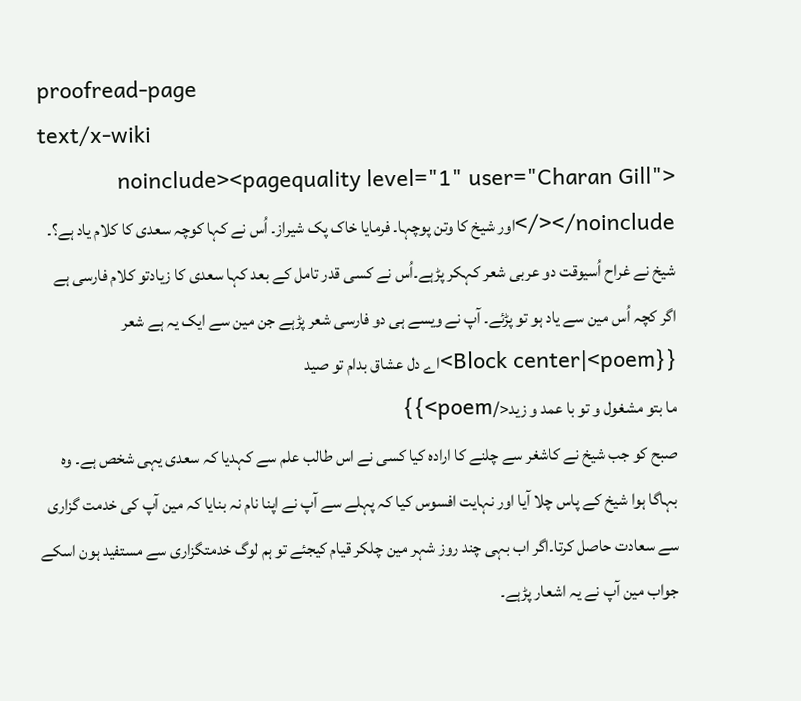proofread-page
text/x-wiki
<noinclude><pagequality level="1" user="Charan Gill" /></noinclude>اور شیخ کا وتن پوچہا۔ فرمایا خاک پک شیراز۔ اُس نے کہا کوچہ سعدی کا کلام یاد ہے؟۔ شیخ نے غراح اُسیوقت دو عربی شعر کہکر پڑہے۔اُس نے کسی قدر تامل کے بعد کہا سعدی کا زیادتو کلام فارسی ہے اگر کچہ اُس مین سے یاد ہو تو پڑئے۔ آپ نے ویسے ہی دو فارسی شعر پڑہے جن مین سے ایک یہ ہے شعر
{{Block center|<poem>اے دل عشاق بدام تو صید
ما بتو مشغول و تو با عمد و زید</poem>}}
صبح کو جب شیخ نے کاشغر سے چلنے کا ارادہ کیا کسی نے اس طالب علم سے کہدیا کہ سعدی یہی شخص ہے۔ وہ بہاگا ہوا شیخ کے پاس چلا آیا اور نہایت افسوس کیا کہ پہلے سے آپ نے اپنا نام نہ بنایا کہ مین آپ کی خدمت گزاری سے سعادت حاصل کرتا۔اگر اب بہی چند روز شہر مین چلکر قیام کیجئے تو ہم لوگ خدمتگزاری سے مستفید ہون اسکے جواب مین آپ نے یہ اشعار پڑہے۔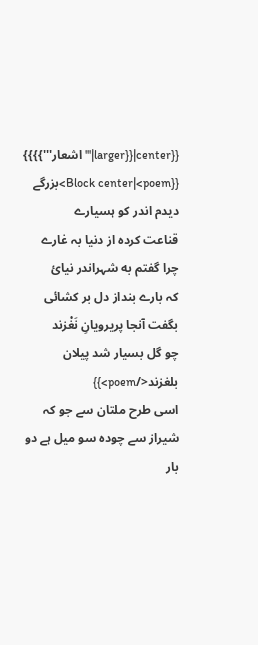{{center|{{larger|'''اشعار'''}}}}
{{Block center|<poem>بزرگے دیدم اندر کو ہسیارے
قناعت کرده از دنیا بہ غارے
چرا گفتم به شہراندر نیائ
کہ بارے بنداز دل بر کشائی
بگفت آنجا پریرویانِ نَغْزند
چو گل بسیار شد پیلان بلغزند</poem>}}
اسی طرح ملتان سے جو کہ شیراز سے چودہ سو میل ہے دو بار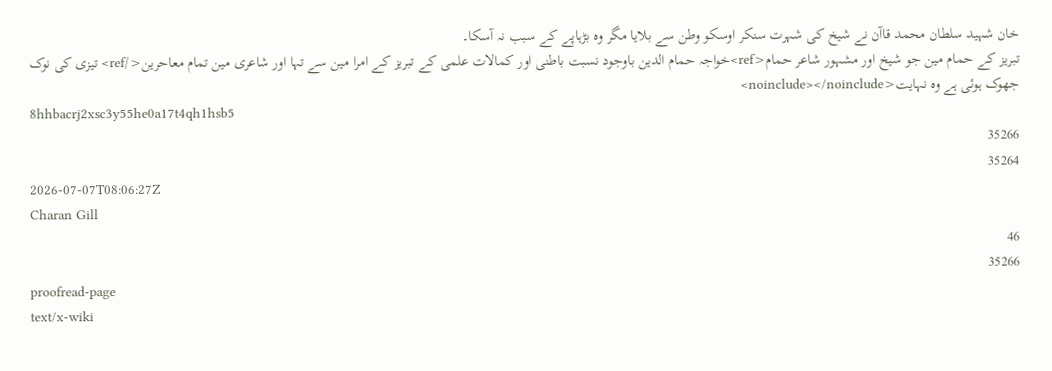خان شہید سلطان محمد قاآن نے شیخ کی شہرت سنکر اوسکو وطن سے بلایا مگر وہ بڑہاپے کے سبب نہ آسکا۔
تبریز کے حمام مین جو شیخ اور مشہور شاعر حمام<ref>خواجہ حمام الدین باوجود نسبت باطنی اور کمالات علمی کے تبریز کے امرا مین سے تہا اور شاعری مین تمام معاحرین</ref> تیزی کی نوک جھوک ہوئی ہے وہ نہایت<noinclude></noinclude>
8hhbacrj2xsc3y55he0a17t4qh1hsb5
35266
35264
2026-07-07T08:06:27Z
Charan Gill
46
35266
proofread-page
text/x-wiki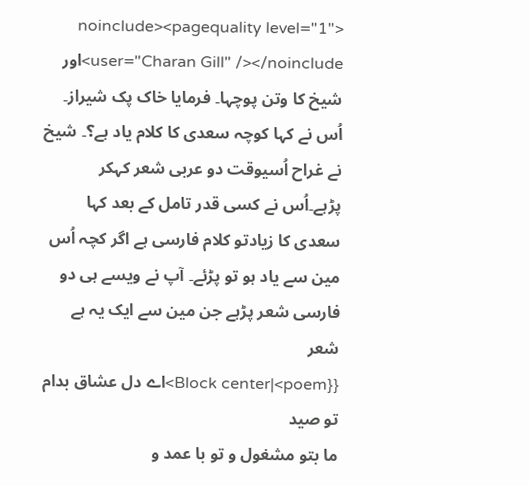<noinclude><pagequality level="1" user="Charan Gill" /></noinclude>اور شیخ کا وتن پوچہا۔ فرمایا خاک پک شیراز۔ اُس نے کہا کوچہ سعدی کا کلام یاد ہے؟۔ شیخ نے غراح اُسیوقت دو عربی شعر کہکر پڑہے۔اُس نے کسی قدر تامل کے بعد کہا سعدی کا زیادتو کلام فارسی ہے اگر کچہ اُس مین سے یاد ہو تو پڑئے۔ آپ نے ویسے ہی دو فارسی شعر پڑہے جن مین سے ایک یہ ہے شعر
{{Block center|<poem>اے دل عشاق بدام تو صید
ما بتو مشغول و تو با عمد و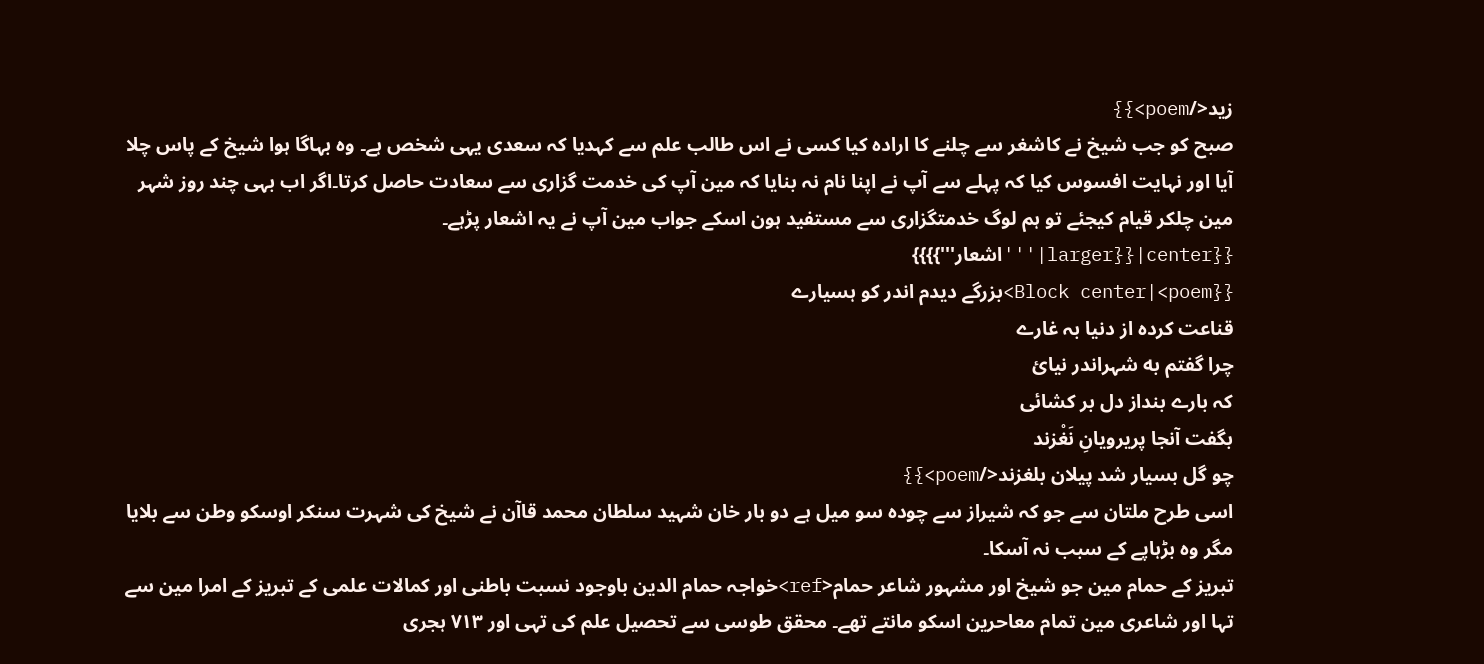زید</poem>}}
صبح کو جب شیخ نے کاشغر سے چلنے کا ارادہ کیا کسی نے اس طالب علم سے کہدیا کہ سعدی یہی شخص ہے۔ وہ بہاگا ہوا شیخ کے پاس چلا آیا اور نہایت افسوس کیا کہ پہلے سے آپ نے اپنا نام نہ بنایا کہ مین آپ کی خدمت گزاری سے سعادت حاصل کرتا۔اگر اب بہی چند روز شہر مین چلکر قیام کیجئے تو ہم لوگ خدمتگزاری سے مستفید ہون اسکے جواب مین آپ نے یہ اشعار پڑہے۔
{{center|{{larger|'''اشعار'''}}}}
{{Block center|<poem>بزرگے دیدم اندر کو ہسیارے
قناعت کرده از دنیا بہ غارے
چرا گفتم به شہراندر نیائ
کہ بارے بنداز دل بر کشائی
بگفت آنجا پریرویانِ نَغْزند
چو گل بسیار شد پیلان بلغزند</poem>}}
اسی طرح ملتان سے جو کہ شیراز سے چودہ سو میل ہے دو بار خان شہید سلطان محمد قاآن نے شیخ کی شہرت سنکر اوسکو وطن سے بلایا مگر وہ بڑہاپے کے سبب نہ آسکا۔
تبریز کے حمام مین جو شیخ اور مشہور شاعر حمام<ref>خواجہ حمام الدین باوجود نسبت باطنی اور کمالات علمی کے تبریز کے امرا مین سے تہا اور شاعری مین تمام معاحرین اسکو مانتے تھے۔ محقق طوسی سے تحصیل علم کی تہی اور ٧١٣ ہجری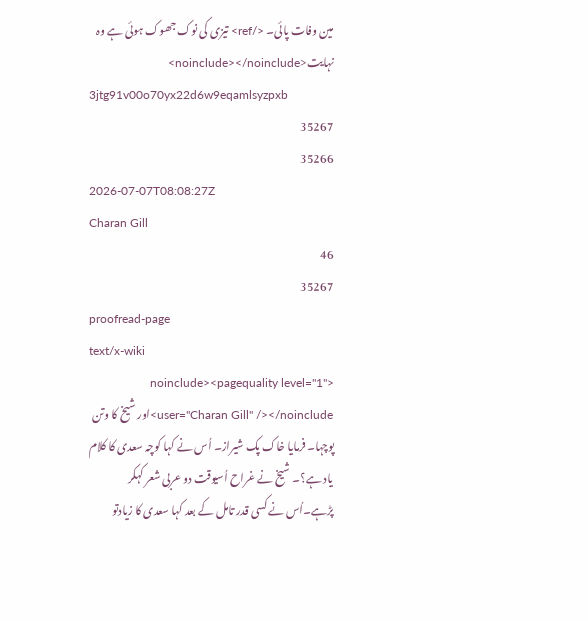مین وفات پائی۔ </ref> تیزی کی نوک جھوک ہوئی ہے وہ نہایت<noinclude></noinclude>
3jtg91v00o70yx22d6w9eqamlsyzpxb
35267
35266
2026-07-07T08:08:27Z
Charan Gill
46
35267
proofread-page
text/x-wiki
<noinclude><pagequality level="1" user="Charan Gill" /></noinclude>اور شیخ کا وتن پوچہا۔ فرمایا خاک پک شیراز۔ اُس نے کہا کوچہ سعدی کا کلام یاد ہے؟۔ شیخ نے غراح اُسیوقت دو عربی شعر کہکر پڑہے۔اُس نے کسی قدر تامل کے بعد کہا سعدی کا زیادتو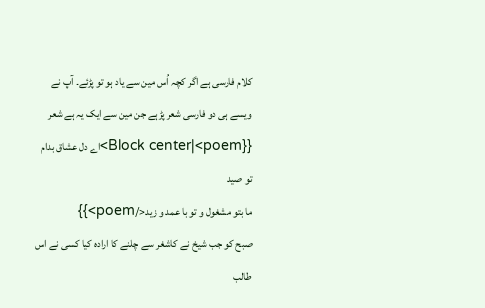کلام فارسی ہے اگر کچہ اُس مین سے یاد ہو تو پڑئے۔ آپ نے ویسے ہی دو فارسی شعر پڑہے جن مین سے ایک یہ ہے شعر
{{Block center|<poem>اے دل عشاق بدام تو صید
ما بتو مشغول و تو با عمد و زید</poem>}}
صبح کو جب شیخ نے کاشغر سے چلنے کا ارادہ کیا کسی نے اس طالب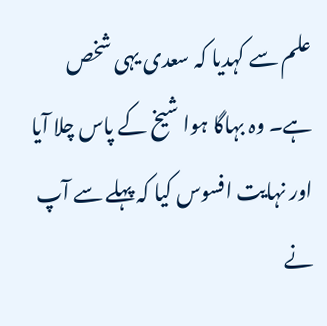علم سے کہدیا کہ سعدی یہی شخص ہے۔ وہ بہاگا ہوا شیخ کے پاس چلا آیا اور نہایت افسوس کیا کہ پہلے سے آپ نے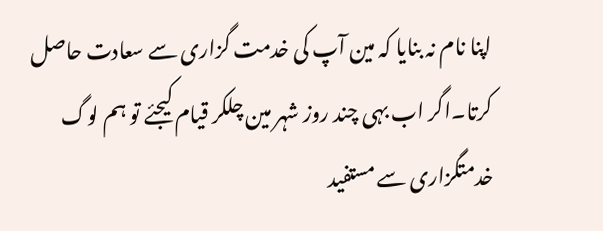اپنا نام نہ بنایا کہ مین آپ کی خدمت گزاری سے سعادت حاصل کرتا۔اگر اب بہی چند روز شہر مین چلکر قیام کیجئے تو ہم لوگ خدمتگزاری سے مستفید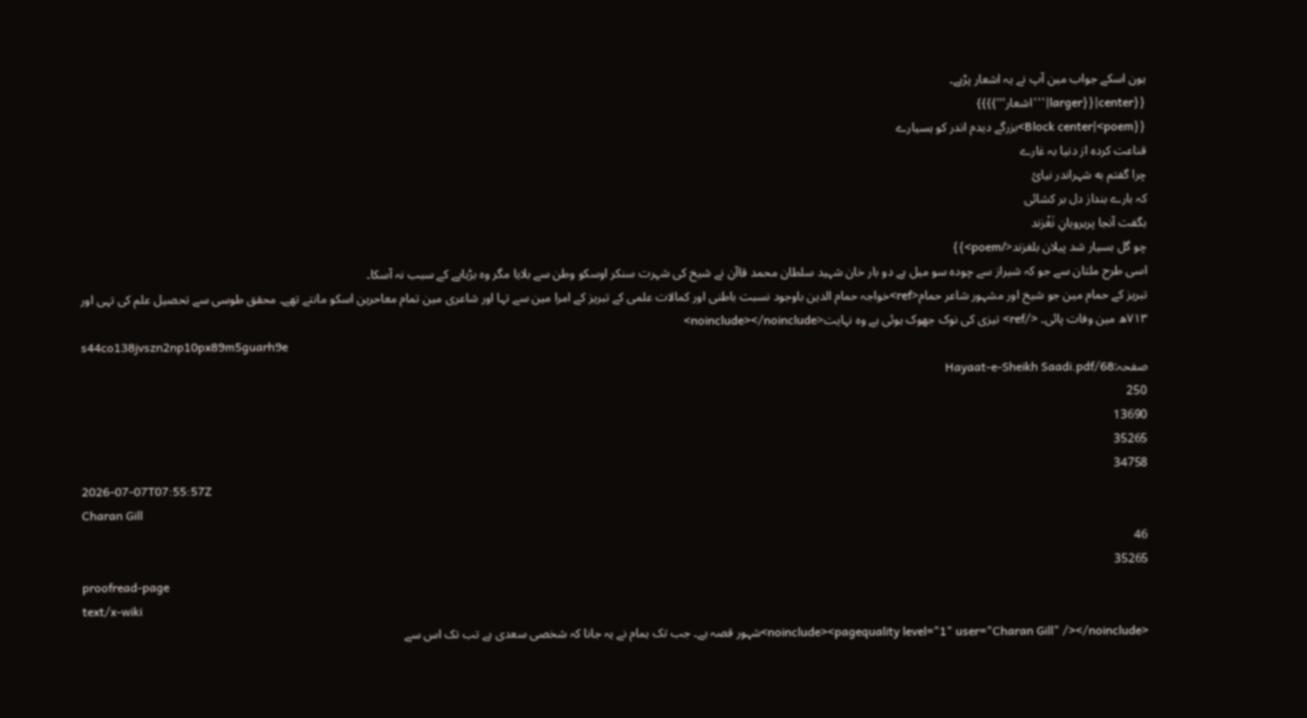ہون اسکے جواب مین آپ نے یہ اشعار پڑہے۔
{{center|{{larger|'''اشعار'''}}}}
{{Block center|<poem>بزرگے دیدم اندر کو ہسیارے
قناعت کرده از دنیا بہ غارے
چرا گفتم به شہراندر نیائ
کہ بارے بنداز دل بر کشائی
بگفت آنجا پریرویانِ نَغْزند
چو گل بسیار شد پیلان بلغزند</poem>}}
اسی طرح ملتان سے جو کہ شیراز سے چودہ سو میل ہے دو بار خان شہید سلطان محمد قاآن نے شیخ کی شہرت سنکر اوسکو وطن سے بلایا مگر وہ بڑہاپے کے سبب نہ آسکا۔
تبریز کے حمام مین جو شیخ اور مشہور شاعر حمام<ref>خواجہ حمام الدین باوجود نسبت باطنی اور کمالات علمی کے تبریز کے امرا مین سے تہا اور شاعری مین تمام معاحرین اسکو مانتے تھے۔ محقق طوسی سے تحصیل علم کی تہی اور ٧١٣ھ مین وفات پائی۔ </ref> تیزی کی نوک جھوک ہوئی ہے وہ نہایت<noinclude></noinclude>
s44co138jvszn2np10px89m5guarh9e
صفحہ:Hayaat-e-Sheikh Saadi.pdf/68
250
13690
35265
34758
2026-07-07T07:55:57Z
Charan Gill
46
35265
proofread-page
text/x-wiki
<noinclude><pagequality level="1" user="Charan Gill" /></noinclude>شہور قصہ ہے۔ جب تک ہمام نے یہ جانا کہ شخصی سعدی ہے تب تک اس سے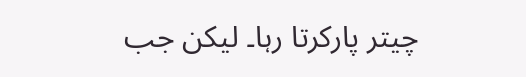چیتر پارکرتا رہا۔ لیکن جب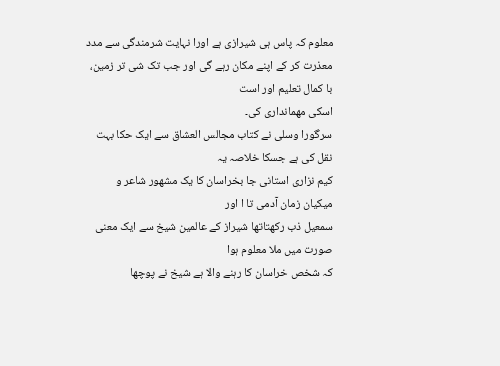معلوم کہ پاس ہی شیرازی ہے اورا نہایت شرمندگی سے مدد
معذرت کر کے اپنے مکان رہے گی اور جب تک شی تر زمین، با کمال تعلیم اور است
اسکی مهمانداری کی۔
سرگورا وسلی نے کتاب مجالس العشاق سے ایک حکا بہت نقل کی ہے جسکا خلاصہ یہ
کیم نزاری استانی جا بخراسان کا یک مشهور شاعر و میکیان زمان آدمی تا ا اور
سمعیل ذب رکھتاتھا شیراز کے عالمین شیخ سے ایک معنی صورت میں ملا معلوم ہوا
کہ شخص خراسان کا رہنے والا ہے شیخ نے پوچھا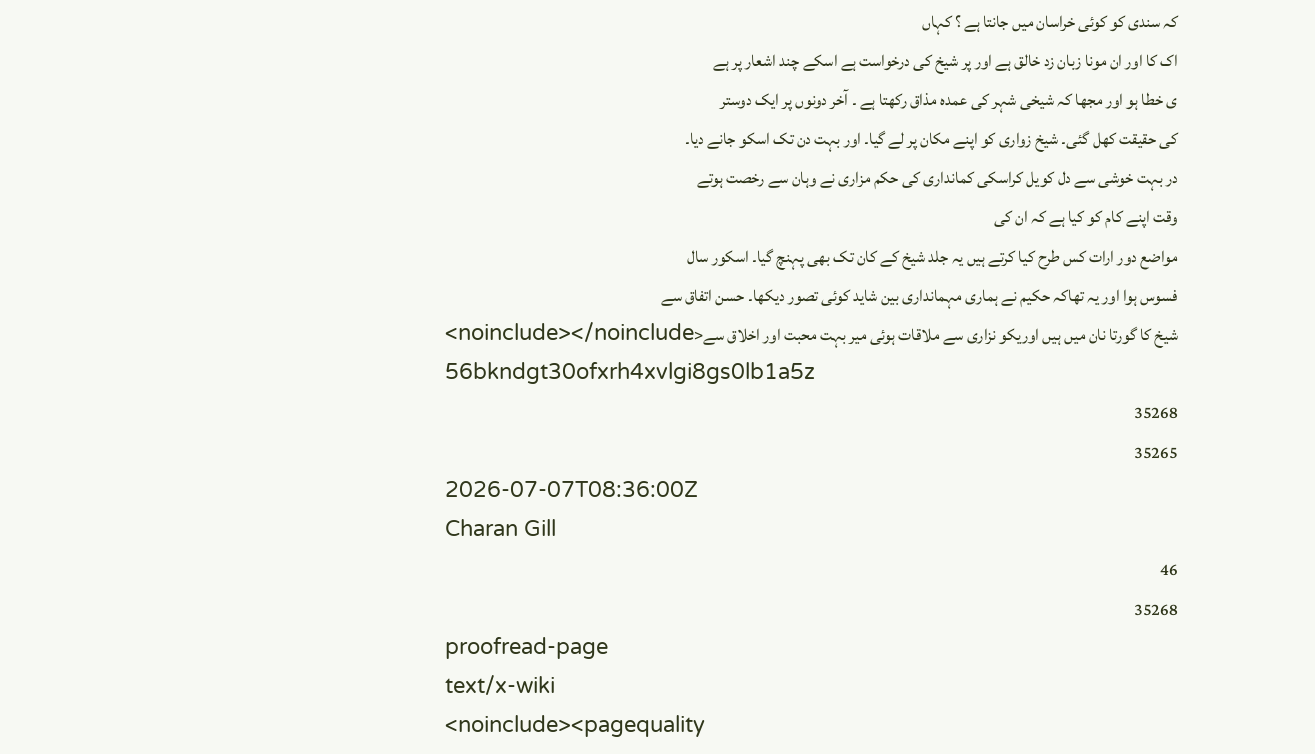کہ سندی کو کوئی خراسان میں جانتا ہے ؟ کہاں
اک کا اور ان مونا زبان زد خالق ہے اور پر شیخ کی درخواست ہے اسکے چند اشعار پر ہے
ی خطا ہو اور مجھا کہ شیخی شہر کی عمدہ مذاق رکھتا ہے ۔ آخر دونوں پر ایک دوستر
کی حقیقت کھل گئی۔ شیخ زواری کو اپنے مکان پر لے گیا۔ اور بہت دن تک اسکو جانے دیا۔
در بہت خوشی سے دل کویل کراسکی کمانداری کی حکم مزاری نے وہان سے رخصت ہوتے
وقت اپنے کام کو کیا ہے کہ ان کی
مواضع دور ارات کس طرح کیا کرتے ہیں یہ جلد شیخ کے کان تک بھی پہنچ گیا۔ اسکور سال
فسوس ہوا اور یہ تھاکہ حکیم نے ہماری مہمانداری بین شاید کوئی تصور دیکھا۔ حسن اتفاق سے
شیخ کا گورتا نان میں ہیں اوریکو نزاری سے ملاقات ہوئی میر بہت محبت اور اخلاق سے<noinclude></noinclude>
56bkndgt30ofxrh4xvlgi8gs0lb1a5z
35268
35265
2026-07-07T08:36:00Z
Charan Gill
46
35268
proofread-page
text/x-wiki
<noinclude><pagequality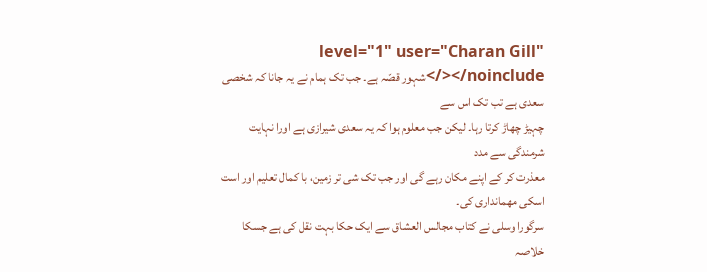level="1" user="Charan Gill" /></noinclude>شہور قصّہ ہے۔ جب تک ہمام نے یہ جانا کہ شخصی سعدی ہے تب تک اس سے
چہیڑ چھاڑ کرتا رہا۔ لیکن جب معلوم ہوا کہ یہ سعدی شیرازی ہے اورا نہایت شرمندگی سے مدد
معذرت کر کے اپنے مکان رہے گی اور جب تک شی تر زمین، با کمال تعلیم اور است
اسکی مهمانداری کی۔
سرگورا وسلی نے کتاب مجالس العشاق سے ایک حکا بہت نقل کی ہے جسکا خلاصہ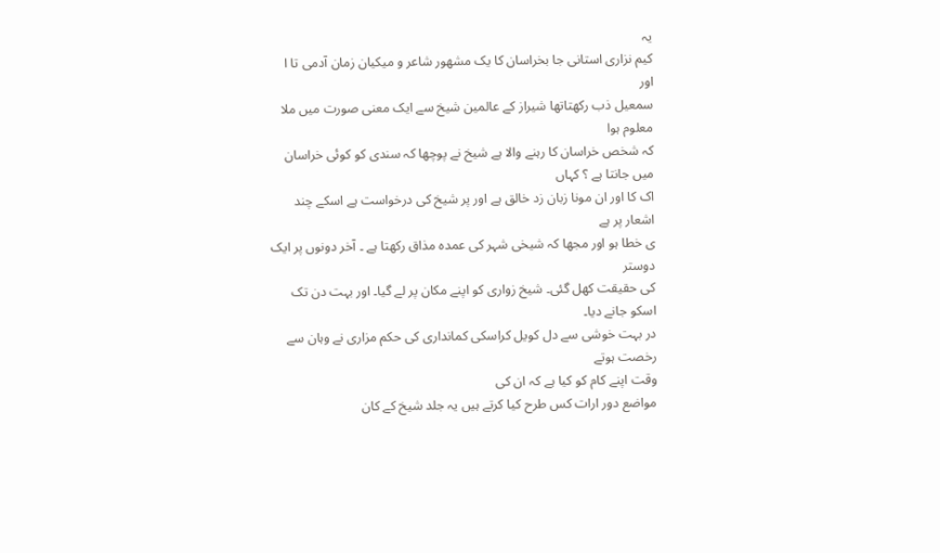یہ
کیم نزاری استانی جا بخراسان کا یک مشهور شاعر و میکیان زمان آدمی تا ا اور
سمعیل ذب رکھتاتھا شیراز کے عالمین شیخ سے ایک معنی صورت میں ملا معلوم ہوا
کہ شخص خراسان کا رہنے والا ہے شیخ نے پوچھا کہ سندی کو کوئی خراسان میں جانتا ہے ؟ کہاں
اک کا اور ان مونا زبان زد خالق ہے اور پر شیخ کی درخواست ہے اسکے چند اشعار پر ہے
ی خطا ہو اور مجھا کہ شیخی شہر کی عمدہ مذاق رکھتا ہے ۔ آخر دونوں پر ایک دوستر
کی حقیقت کھل گئی۔ شیخ زواری کو اپنے مکان پر لے گیا۔ اور بہت دن تک اسکو جانے دیا۔
در بہت خوشی سے دل کویل کراسکی کمانداری کی حکم مزاری نے وہان سے رخصت ہوتے
وقت اپنے کام کو کیا ہے کہ ان کی
مواضع دور ارات کس طرح کیا کرتے ہیں یہ جلد شیخ کے کان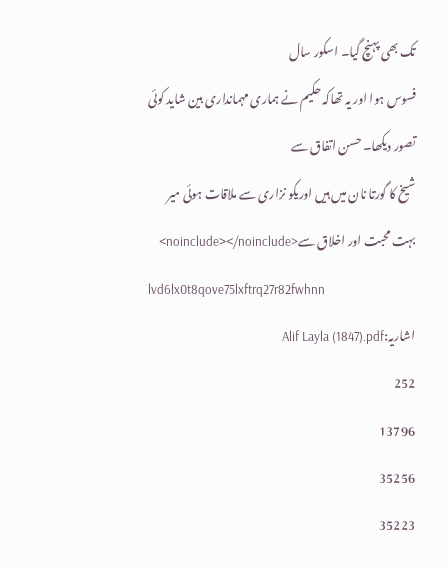تک بھی پہنچ گیا۔ اسکور سال
فسوس ہوا اور یہ تھاکہ حکیم نے ہماری مہمانداری بین شاید کوئی تصور دیکھا۔ حسن اتفاق سے
شیخ کا گورتا نان میں ہیں اوریکو نزاری سے ملاقات ہوئی میر بہت محبت اور اخلاق سے<noinclude></noinclude>
lvd6lx0t8qove75lxftrq27r82fwhnn
اشاریہ:Alif Layla (1847).pdf
252
13796
35256
35223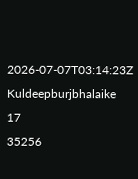2026-07-07T03:14:23Z
Kuldeepburjbhalaike
17
35256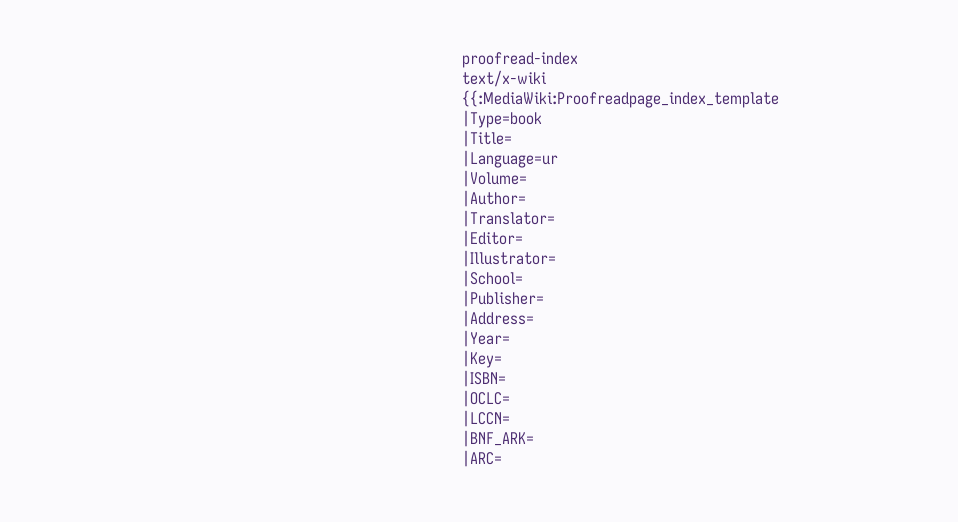proofread-index
text/x-wiki
{{:MediaWiki:Proofreadpage_index_template
|Type=book
|Title=
|Language=ur
|Volume=
|Author=
|Translator=
|Editor=
|Illustrator=
|School=
|Publisher=
|Address=
|Year=
|Key=
|ISBN=
|OCLC=
|LCCN=
|BNF_ARK=
|ARC=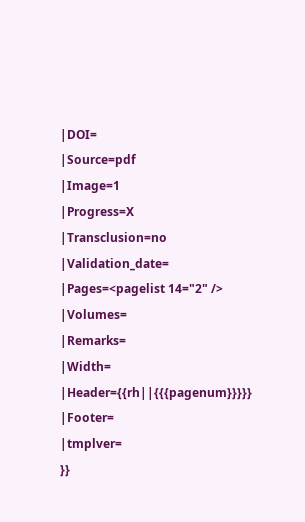|DOI=
|Source=pdf
|Image=1
|Progress=X
|Transclusion=no
|Validation_date=
|Pages=<pagelist 14="2" />
|Volumes=
|Remarks=
|Width=
|Header={{rh||{{{pagenum}}}}}
|Footer=
|tmplver=
}}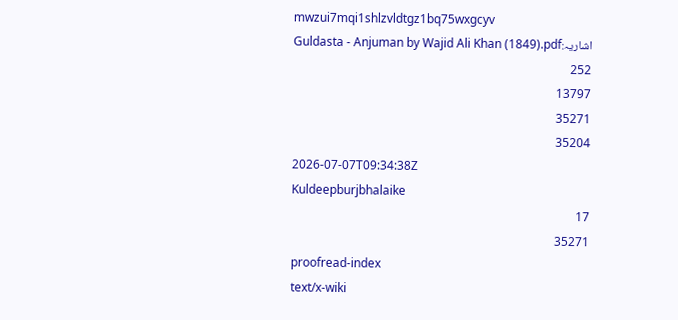mwzui7mqi1shlzvldtgz1bq75wxgcyv
اشاریہ:Guldasta - Anjuman by Wajid Ali Khan (1849).pdf
252
13797
35271
35204
2026-07-07T09:34:38Z
Kuldeepburjbhalaike
17
35271
proofread-index
text/x-wiki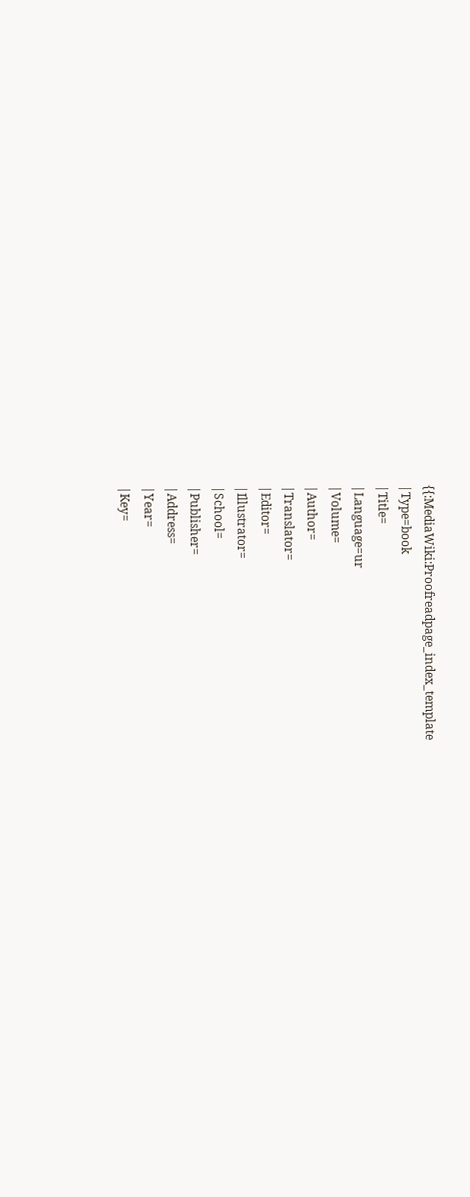{{:MediaWiki:Proofreadpage_index_template
|Type=book
|Title=
|Language=ur
|Volume=
|Author=
|Translator=
|Editor=
|Illustrator=
|School=
|Publisher=
|Address=
|Year=
|Key=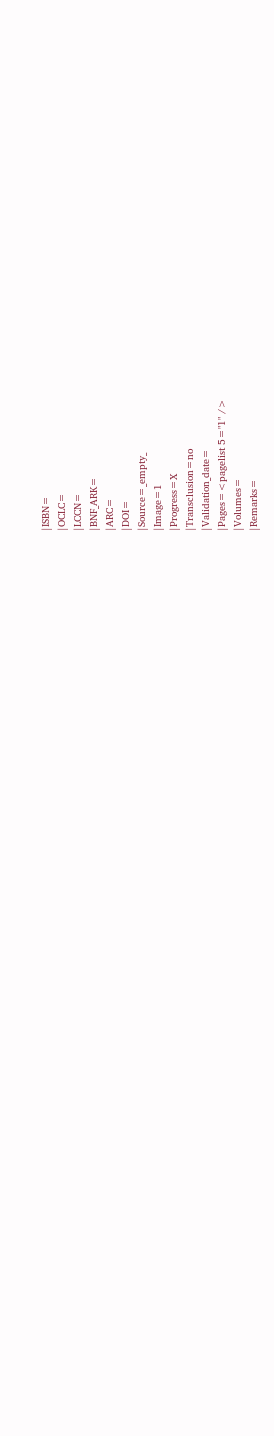|ISBN=
|OCLC=
|LCCN=
|BNF_ARK=
|ARC=
|DOI=
|Source=_empty_
|Image=1
|Progress=X
|Transclusion=no
|Validation_date=
|Pages=<pagelist 5="1" />
|Volumes=
|Remarks=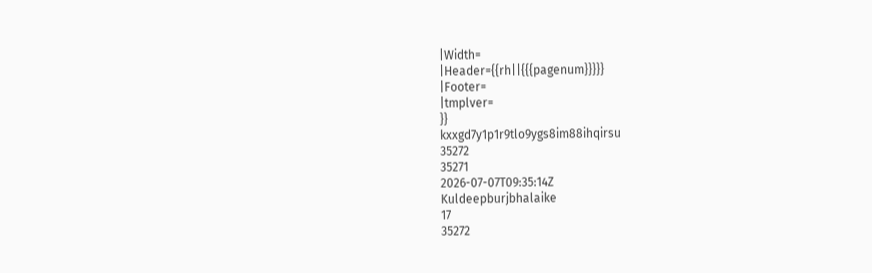|Width=
|Header={{rh||{{{pagenum}}}}}
|Footer=
|tmplver=
}}
kxxgd7y1p1r9tlo9ygs8im88ihqirsu
35272
35271
2026-07-07T09:35:14Z
Kuldeepburjbhalaike
17
35272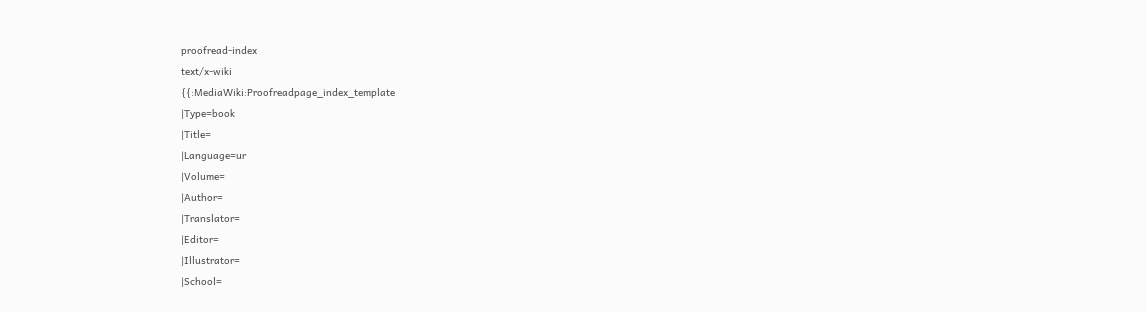proofread-index
text/x-wiki
{{:MediaWiki:Proofreadpage_index_template
|Type=book
|Title=
|Language=ur
|Volume=
|Author=
|Translator=
|Editor=
|Illustrator=
|School=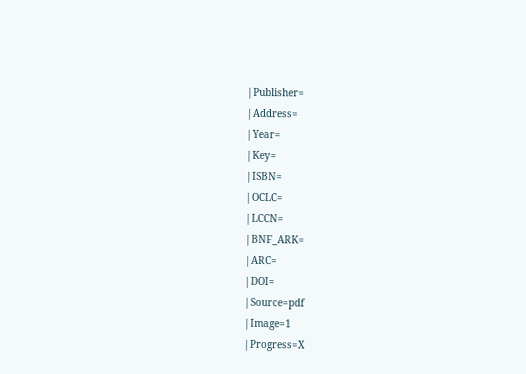|Publisher=
|Address=
|Year=
|Key=
|ISBN=
|OCLC=
|LCCN=
|BNF_ARK=
|ARC=
|DOI=
|Source=pdf
|Image=1
|Progress=X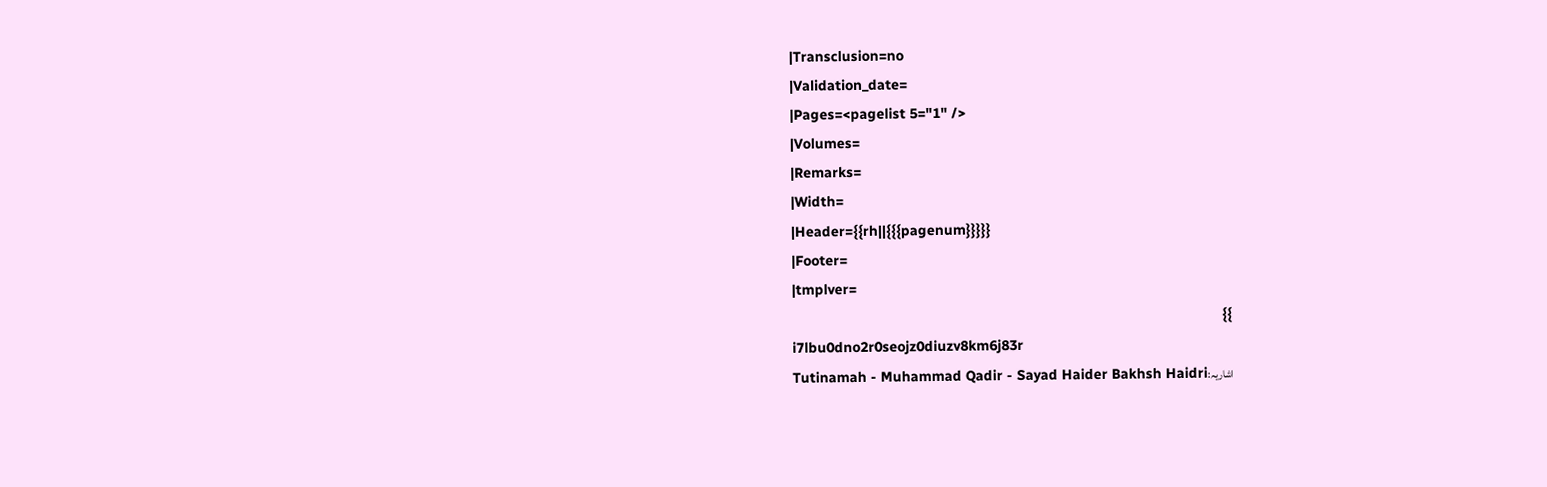|Transclusion=no
|Validation_date=
|Pages=<pagelist 5="1" />
|Volumes=
|Remarks=
|Width=
|Header={{rh||{{{pagenum}}}}}
|Footer=
|tmplver=
}}
i7lbu0dno2r0seojz0diuzv8km6j83r
اشاریہ:Tutinamah - Muhammad Qadir - Sayad Haider Bakhsh Haidri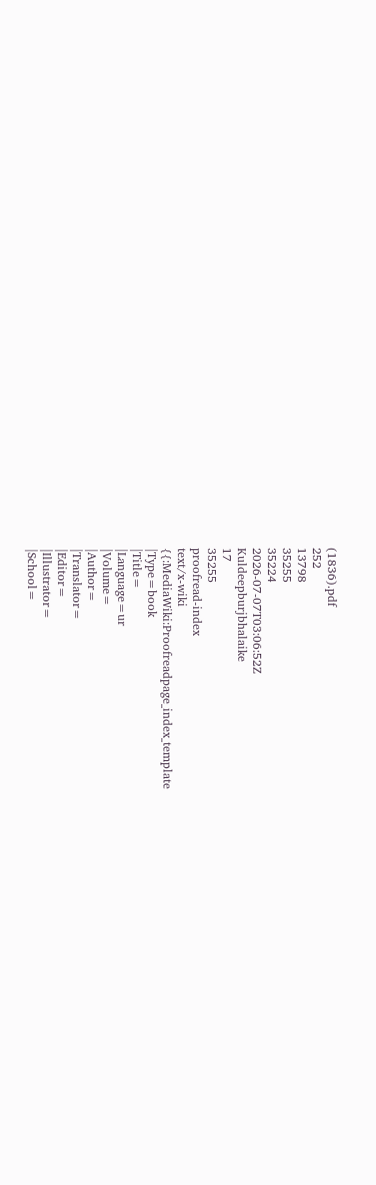(1836).pdf
252
13798
35255
35224
2026-07-07T03:06:52Z
Kuldeepburjbhalaike
17
35255
proofread-index
text/x-wiki
{{:MediaWiki:Proofreadpage_index_template
|Type=book
|Title=
|Language=ur
|Volume=
|Author=
|Translator=
|Editor=
|Illustrator=
|School=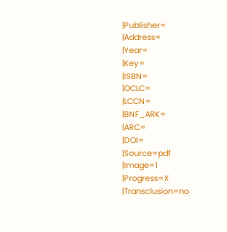|Publisher=
|Address=
|Year=
|Key=
|ISBN=
|OCLC=
|LCCN=
|BNF_ARK=
|ARC=
|DOI=
|Source=pdf
|Image=1
|Progress=X
|Transclusion=no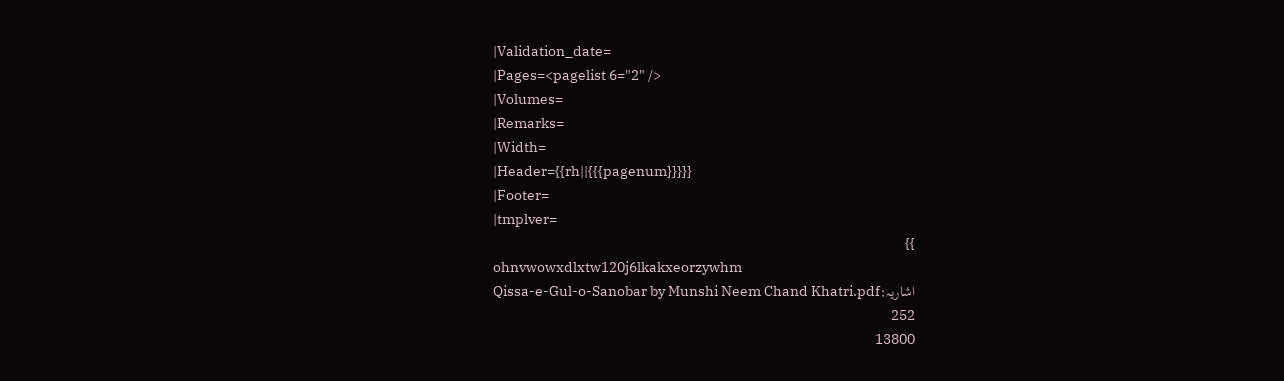|Validation_date=
|Pages=<pagelist 6="2" />
|Volumes=
|Remarks=
|Width=
|Header={{rh||{{{pagenum}}}}}
|Footer=
|tmplver=
}}
ohnvwowxdlxtw120j6lkakxeorzywhm
اشاریہ:Qissa-e-Gul-o-Sanobar by Munshi Neem Chand Khatri.pdf
252
13800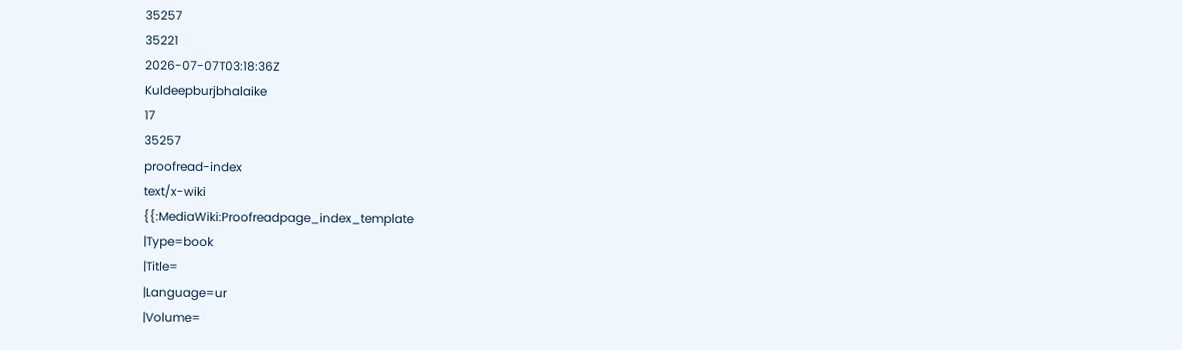35257
35221
2026-07-07T03:18:36Z
Kuldeepburjbhalaike
17
35257
proofread-index
text/x-wiki
{{:MediaWiki:Proofreadpage_index_template
|Type=book
|Title=
|Language=ur
|Volume=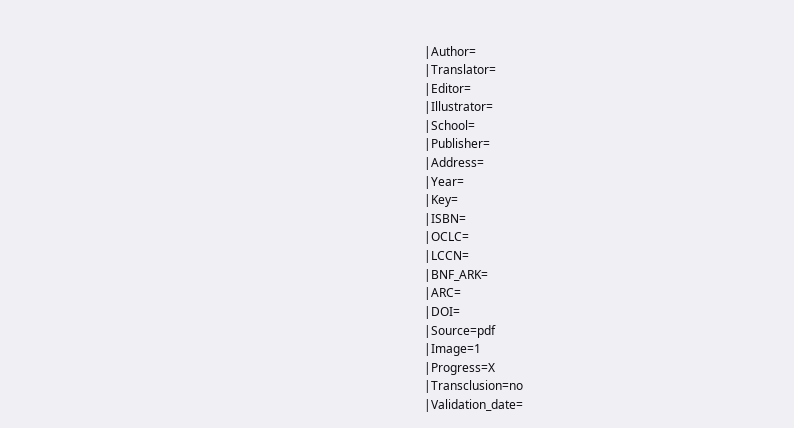|Author=
|Translator=
|Editor=
|Illustrator=
|School=
|Publisher=
|Address=
|Year=
|Key=
|ISBN=
|OCLC=
|LCCN=
|BNF_ARK=
|ARC=
|DOI=
|Source=pdf
|Image=1
|Progress=X
|Transclusion=no
|Validation_date=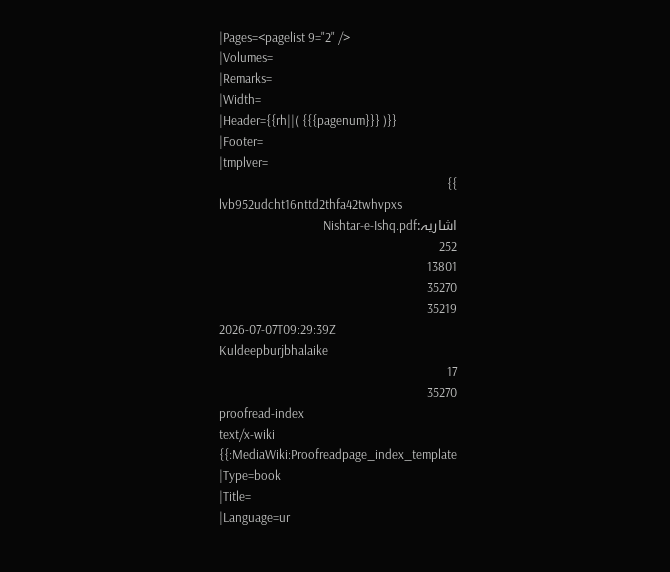|Pages=<pagelist 9="2" />
|Volumes=
|Remarks=
|Width=
|Header={{rh||( {{{pagenum}}} )}}
|Footer=
|tmplver=
}}
lvb952udcht16nttd2thfa42twhvpxs
اشاریہ:Nishtar-e-Ishq.pdf
252
13801
35270
35219
2026-07-07T09:29:39Z
Kuldeepburjbhalaike
17
35270
proofread-index
text/x-wiki
{{:MediaWiki:Proofreadpage_index_template
|Type=book
|Title=
|Language=ur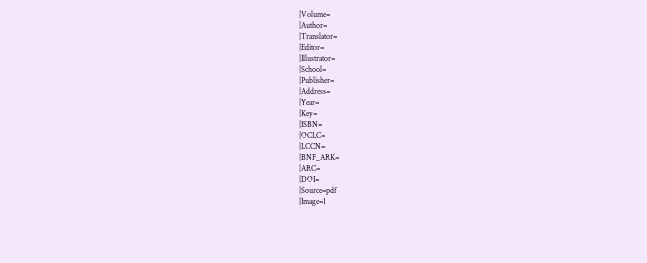|Volume=
|Author=
|Translator=
|Editor=
|Illustrator=
|School=
|Publisher=
|Address=
|Year=
|Key=
|ISBN=
|OCLC=
|LCCN=
|BNF_ARK=
|ARC=
|DOI=
|Source=pdf
|Image=1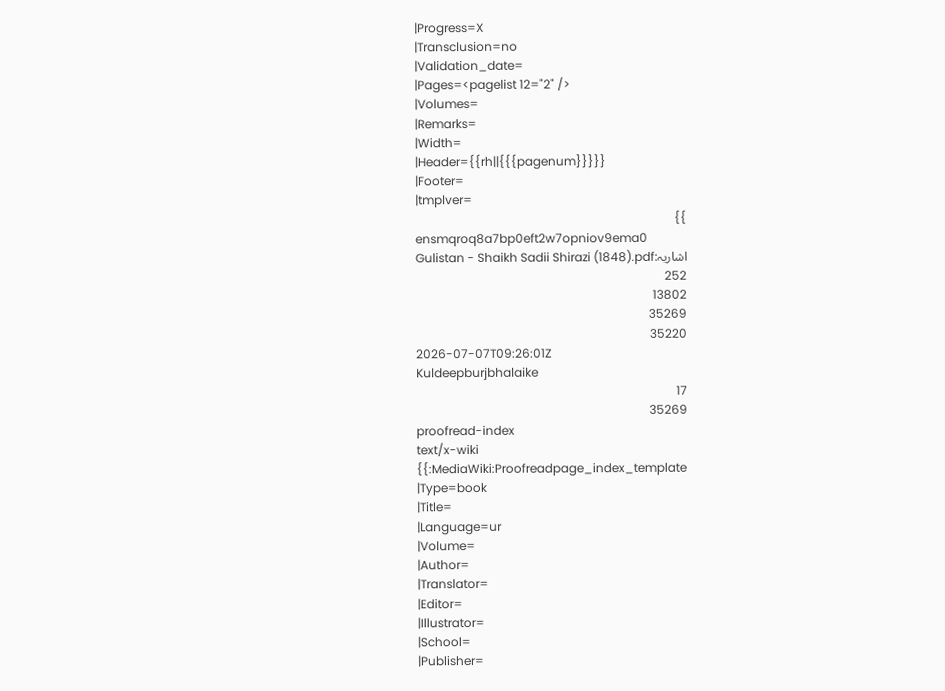|Progress=X
|Transclusion=no
|Validation_date=
|Pages=<pagelist 12="2" />
|Volumes=
|Remarks=
|Width=
|Header={{rh||{{{pagenum}}}}}
|Footer=
|tmplver=
}}
ensmqroq8a7bp0eft2w7opniov9ema0
اشاریہ:Gulistan - Shaikh Sadii Shirazi (1848).pdf
252
13802
35269
35220
2026-07-07T09:26:01Z
Kuldeepburjbhalaike
17
35269
proofread-index
text/x-wiki
{{:MediaWiki:Proofreadpage_index_template
|Type=book
|Title=
|Language=ur
|Volume=
|Author=
|Translator=
|Editor=
|Illustrator=
|School=
|Publisher=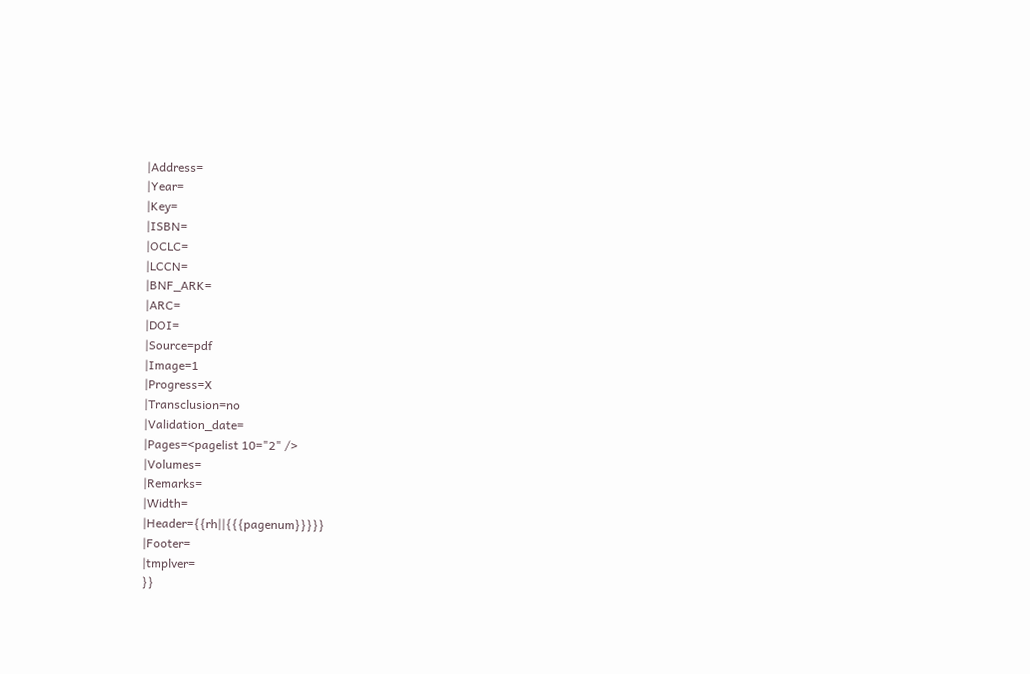|Address=
|Year=
|Key=
|ISBN=
|OCLC=
|LCCN=
|BNF_ARK=
|ARC=
|DOI=
|Source=pdf
|Image=1
|Progress=X
|Transclusion=no
|Validation_date=
|Pages=<pagelist 10="2" />
|Volumes=
|Remarks=
|Width=
|Header={{rh||{{{pagenum}}}}}
|Footer=
|tmplver=
}}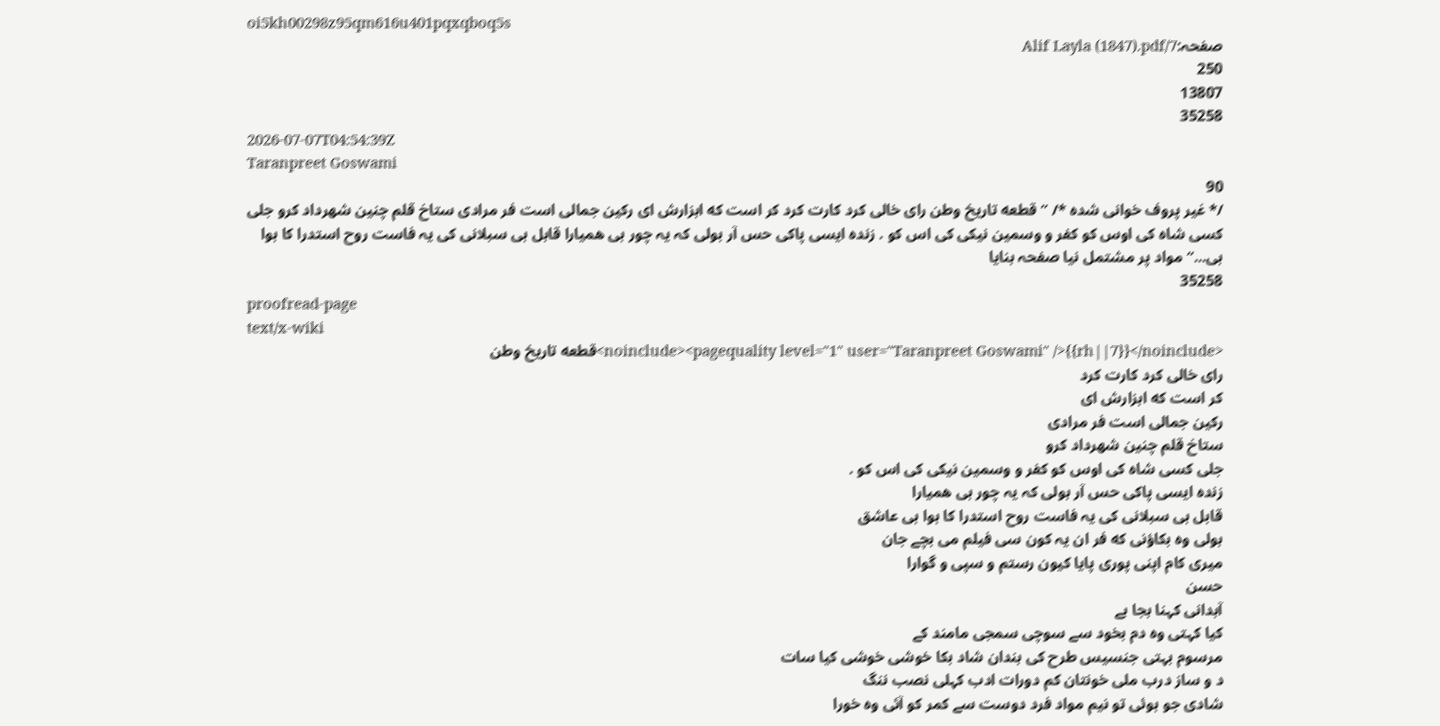oi5kh00298z95qm616u401pqxqboq5s
صفحہ:Alif Layla (1847).pdf/7
250
13807
35258
2026-07-07T04:54:39Z
Taranpreet Goswami
90
/* غیر پروف خوانی شدہ */ ”قطعه تاریخ وطن رای خالی کرد کارت کرد کر است که ابزارش ای رکین جمالی است فر مرادی ستاخ قلم چنین شهرداد کرو جلی کسی شاہ کی اوس کو کفر و وسمین نیکی کی اس کو . زندہ ایسی پاکی حس آر بولی کہ یہ چور ہی همیارا قابل ہی سبلانی کی یہ فاست روح استدرا کا ہوا ہی...“ مواد پر مشتمل نیا صفحہ بنایا
35258
proofread-page
text/x-wiki
<noinclude><pagequality level="1" user="Taranpreet Goswami" />{{rh||7}}</noinclude>قطعه تاریخ وطن
رای خالی کرد کارت کرد
کر است که ابزارش ای
رکین جمالی است فر مرادی
ستاخ قلم چنین شهرداد کرو
جلی کسی شاہ کی اوس کو کفر و وسمین نیکی کی اس کو .
زندہ ایسی پاکی حس آر بولی کہ یہ چور ہی همیارا
قابل ہی سبلانی کی یہ فاست روح استدرا کا ہوا ہی عاشق
بولی وہ بکاؤنی که فر ان یہ کون سی فیلم می بچے جان
میری کام اپنی پوری پایا کیون رستم و سپی و گوارا
حسن
آبدانی کہنا بجا ہے
کیا کہتی وہ دم بخود سے سوچی سمجی مامند کے
مرسوم بہتی جنسیس طرح کی بندان شاد بکا خوشی خوشی کیا سات
د و ساز درب ملی خونتان کم دورات ادب کہلی نصب ننگ
شادی جو ہوئی تو نیم مواد فرد دوست سے کمر کو آئی وہ خورا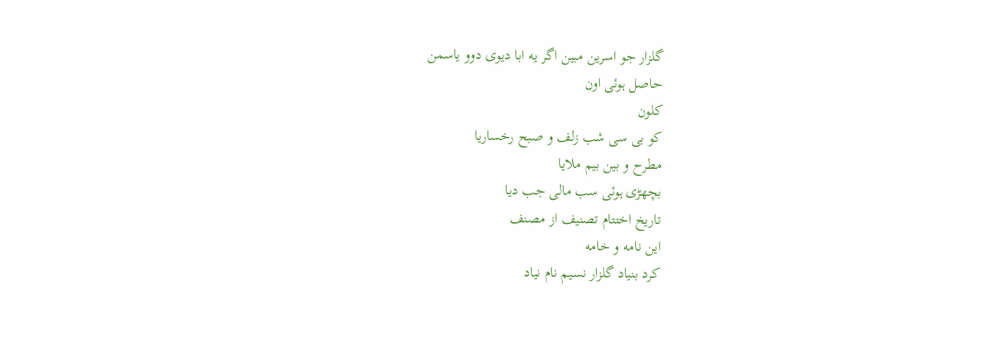گلزار جو اسرین مبین اگر یه ابا دیوی دوو یاسمن
حاصل ہوئی اون
کلون
کو بی سی شب زلف و صبح رخساریا
مطرح و بین بیم ملایا
بچھڑی ہوئی سب مالی جب دیا
تاریخ اختتام تصنیف از مصنف
این نامه و خامه
کرد بنیاد گلزار نسیم نام نیاد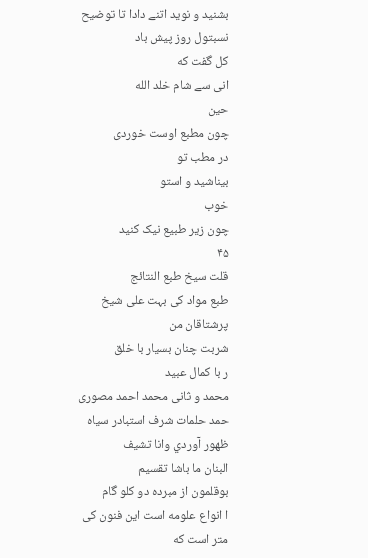بشنید و نوید اتنے دادا تا توضیح نسبتول روز پیش باد
کل گفت که
انی سے شام خلد الله
حين
چون مطبع اوست خوردی
در مطب تو
بیناشید و استو
خوب
چون زیر طبیع نیک کنید
۴۵
قلت سیخ طبع النتائج
طبع مواد کی بہت علی شیخ
پرشتاقان من
شربت چنان بسیار با خلق
ر با كمال عبيد
محمد و ثانی محمد احمد مصوری
حمد حلمات شرف استبادر سیاه
ظهور آوردي وانا تشيف
البنان ما باشا تقسیم
بوقلمون از مبرده دو کلو گام
ا انواع علومه است این فنون کی
متر است که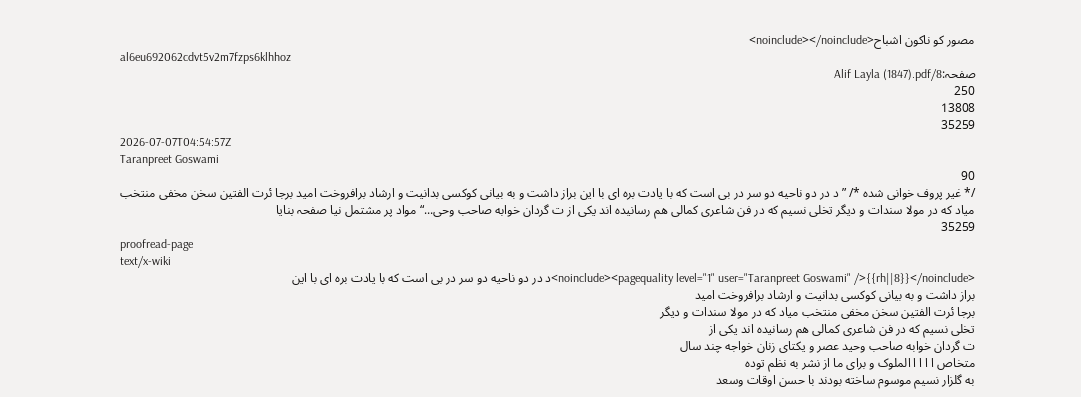مصور کو ناکون اشباح<noinclude></noinclude>
al6eu692062cdvt5v2m7fzps6klhhoz
صفحہ:Alif Layla (1847).pdf/8
250
13808
35259
2026-07-07T04:54:57Z
Taranpreet Goswami
90
/* غیر پروف خوانی شدہ */ ”د در دو ناحیه دو سر در بی است که با یادت بره ای با این براز داشت و به بیانی کوکسی بدانیت و ارشاد برافروخت امید برجا ئرت الفتین سخن مخفی منتخب میاد که در مولا سندات و دیگر تخلی نسیم که در فن شاعری کمالی هم رسانیده اند یکی از ت گردان خوابه صاحب وحی...“ مواد پر مشتمل نیا صفحہ بنایا
35259
proofread-page
text/x-wiki
<noinclude><pagequality level="1" user="Taranpreet Goswami" />{{rh||8}}</noinclude>د در دو ناحیه دو سر در بی است که با یادت بره ای با این
براز داشت و به بیانی کوکسی بدانیت و ارشاد برافروخت امید
برجا ئرت الفتین سخن مخفی منتخب میاد که در مولا سندات و دیگر
تخلی نسیم که در فن شاعری کمالی هم رسانیده اند یکی از
ت گردان خوابه صاحب وحید عصر و یکتای زنان خواجه چند سال
متخاص ا ا ا ا الملوک و برای ما از نشر به نظم توده
به گلزار نسیم موسوم ساخته بودند با حسن اوقات وسعد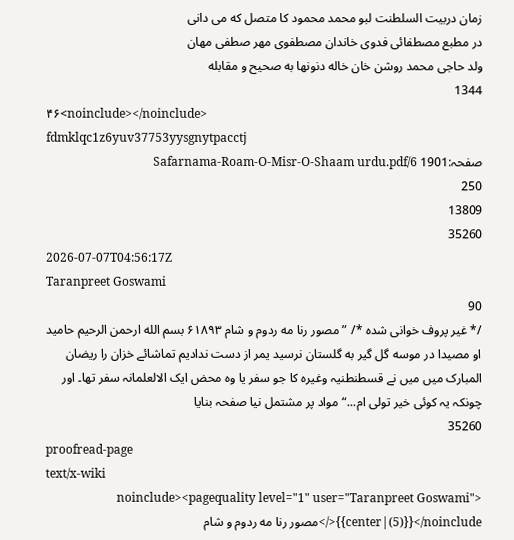زمان دربیت السلطنت لبو محمد محمود کا متصل که می دانی
در مطبع مصطفائی فدوی خاندان مصطفوی مهر صطفی مهان
ولد حاجی محمد روشن خان خاله دنونها به صحیح و مقابله
1344
۴۶<noinclude></noinclude>
fdmklqc1z6yuv37753yysgnytpacctj
صفحہ:1901 Safarnama-Roam-O-Misr-O-Shaam urdu.pdf/6
250
13809
35260
2026-07-07T04:56:17Z
Taranpreet Goswami
90
/* غیر پروف خوانی شدہ */ ”مصور رنا مه ردوم و شام ۶۱۸۹۳ بسم الله ارحمن الرحيم حاميد او مصيدا در موسه گل گیر به گلستان نرسید یمر از دست ندادیم تماشائے خزان را ریضان المبارک میں میں نے قسطنطنیہ وغیرہ کا جو سفر یا وہ محض ایک الالعلمانہ سفر تھا۔ اور چونکہ یہ کوئی خیر تولی ام...“ مواد پر مشتمل نیا صفحہ بنایا
35260
proofread-page
text/x-wiki
<noinclude><pagequality level="1" user="Taranpreet Goswami" />{{center|(5)}}</noinclude>مصور رنا مه ردوم و شام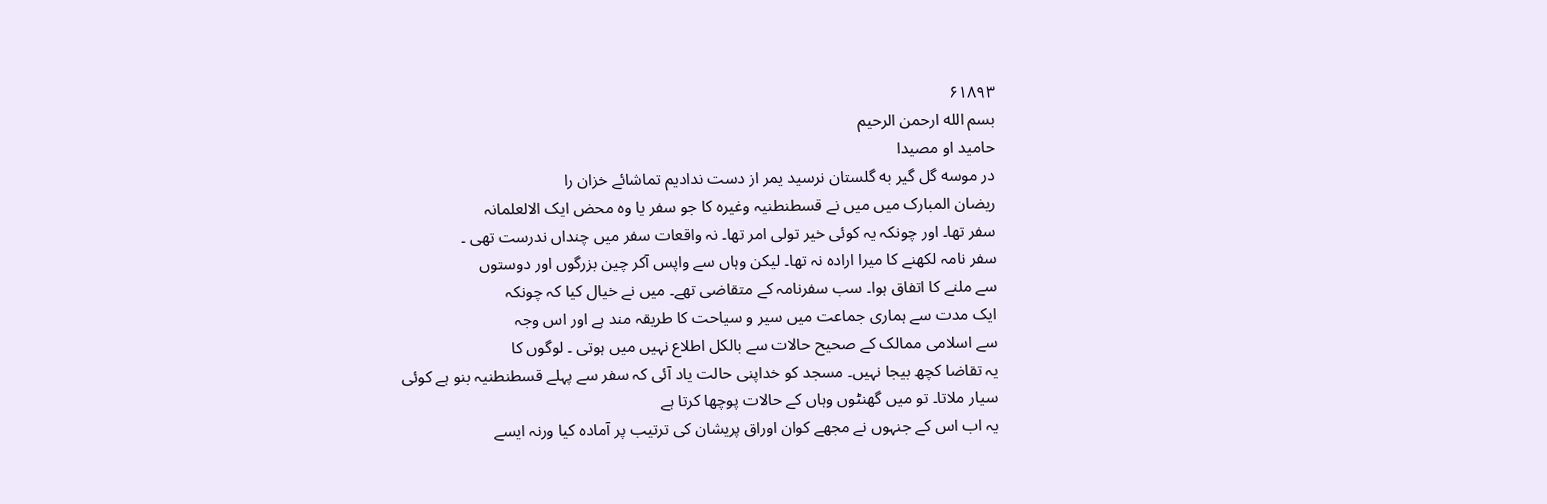۶۱۸۹۳
بسم الله ارحمن الرحيم
حاميد او مصيدا
در موسه گل گیر به گلستان نرسید یمر از دست ندادیم تماشائے خزان را
ریضان المبارک میں میں نے قسطنطنیہ وغیرہ کا جو سفر یا وہ محض ایک الالعلمانہ
سفر تھا۔ اور چونکہ یہ کوئی خیر تولی امر تھا۔ نہ واقعات سفر میں چنداں ندرست تھی ۔
سفر نامہ لکھنے کا میرا ارادہ نہ تھا۔ لیکن وہاں سے واپس آکر چین بزرگوں اور دوستوں
سے ملنے کا اتفاق ہوا۔ سب سفرنامہ کے متقاضی تھے۔ میں نے خیال کیا کہ چونکہ
ایک مدت سے ہماری جماعت میں سیر و سیاحت کا طریقہ مند ہے اور اس وجہ
سے اسلامی ممالک کے صحیح حالات سے بالکل اطلاع نہیں میں ہوتی ۔ لوگوں کا
یہ تقاضا کچھ بیجا نہیں۔ مسجد کو خداپنی حالت یاد آئی کہ سفر سے پہلے قسطنطنیہ بنو ہے کوئی
سیار ملاتا۔ تو میں گھنٹوں وہاں کے حالات پوچھا کرتا ہے
یہ اب اس کے جنہوں نے مجھے کوان اوراق پریشان کی ترتیب پر آمادہ کیا ورنہ ایسے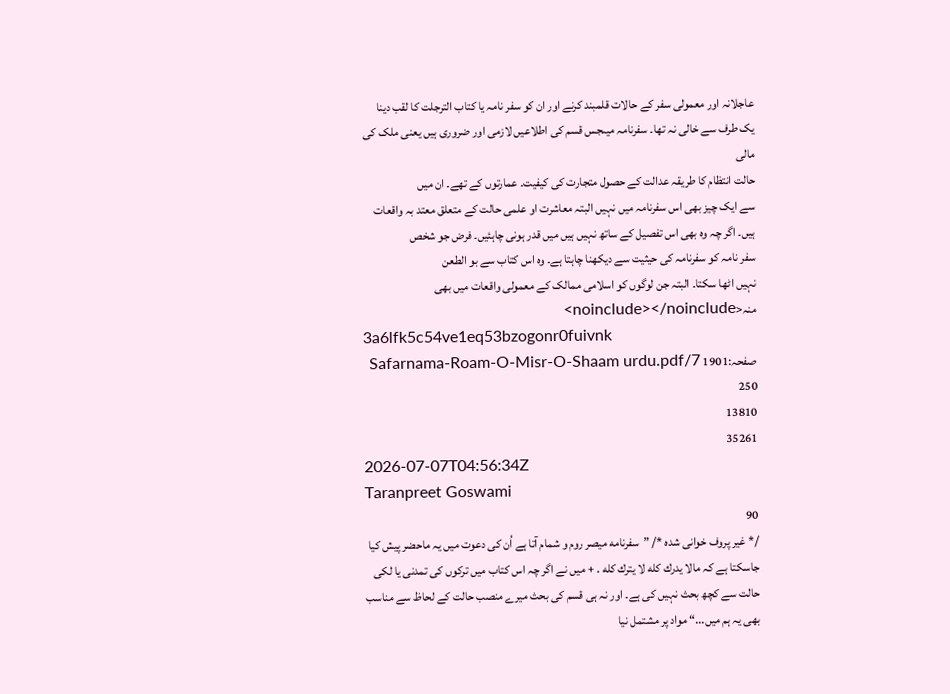عاجلانہ اور معمولی سفر کے حالات قلمبند کرنے اور ان کو سفر نامہ یا کتاب الترجلت کا لقب دینا
یک طرف سے خالی نہ تھا۔ سفرنامہ میںجس قسم کی اطلاعیں لازمی اور ضروری ہیں یعنی ملک کی مالی
حالت انتظام کا طریقہ عدالت کے حصول متجارت کی کیفیت۔ عمارتوں کے تھے۔ ان میں
سے ایک چیز بھی اس سفرنامہ میں نہیں البتہ معاشرت او علمی حالت کے متعلق معتد بہ واقعات
ہیں۔ اگر چہ وہ بھی اس تفصیل کے ساتھ نہیں ہیں میں قدر ہونی چاہئیں۔ فرض جو شخص
سفر نامہ کو سفرنامہ کی حیثیت سے دیکھنا چاہتا ہے۔ وہ اس کتاب سے بو الطعن
نہیں اٹھا سکتا۔ البتہ جن لوگوں کو اسلامی ممالک کے معمولی واقعات میں بھی منہ<noinclude></noinclude>
3a6lfk5c54ve1eq53bzogonr0fuivnk
صفحہ:1901 Safarnama-Roam-O-Misr-O-Shaam urdu.pdf/7
250
13810
35261
2026-07-07T04:56:34Z
Taranpreet Goswami
90
/* غیر پروف خوانی شدہ */ ”سفرنامه میصر روم و شمام آتا ہے اُن کی دعوت میں یہ ماحضر پیش کیا جاسکتا ہے کہ مالا يدرك كله لا يترك كله . + میں نے اگر چہ اس کتاب میں ترکوں کی تمدنی یا لکی حالت سے کچھ بحث نہیں کی ہے۔ اور نہ ہی قسم کی بحث میرے منصب حالت کے لحاظ سے مناسب بھی یہ ہم میں...“ مواد پر مشتمل نیا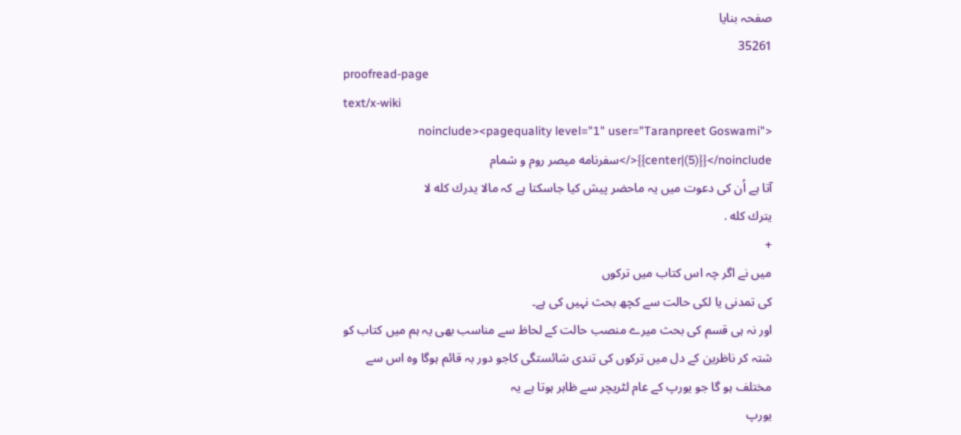صفحہ بنایا
35261
proofread-page
text/x-wiki
<noinclude><pagequality level="1" user="Taranpreet Goswami" />{{center|(5)}}</noinclude>سفرنامه میصر روم و شمام
آتا ہے اُن کی دعوت میں یہ ماحضر پیش کیا جاسکتا ہے کہ مالا يدرك كله لا
يترك كله .
+
میں نے اگر چہ اس کتاب میں ترکوں
کی تمدنی یا لکی حالت سے کچھ بحث نہیں کی ہے۔
اور نہ ہی قسم کی بحث میرے منصب حالت کے لحاظ سے مناسب بھی یہ ہم میں کتاب کو
شتہ کر ناظرین کے دل میں ترکوں کی تندی شائستگی کاجو دور بہ قائم ہوگا وہ اس سے
مختلف ہو گا جو یورپ کے عام لٹریچر سے ظاہر ہوتا ہے یہ
یورپ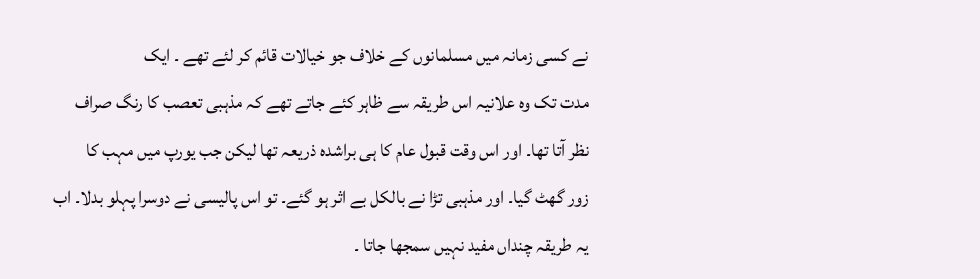نے کسی زمانہ میں مسلمانوں کے خلاف جو خیالات قائم کر لئے تھے ۔ ایک
مدت تک وہ علانیہ اس طریقہ سے ظاہر کئے جاتے تھے کہ مذہبی تعصب کا رنگ صراف
نظر آتا تھا۔ اور اس وقت قبول عام کا ہی براشدہ ذریعہ تھا لیکن جب یورپ میں مہب کا
زور گھٹ گیا۔ اور مذہبی تڑا نے بالکل بے اثر ہو گئے۔ تو اس پالیسی نے دوسرا پہلو بدلا۔ اب
یہ طریقہ چنداں مفید نہیں سمجھا جاتا ۔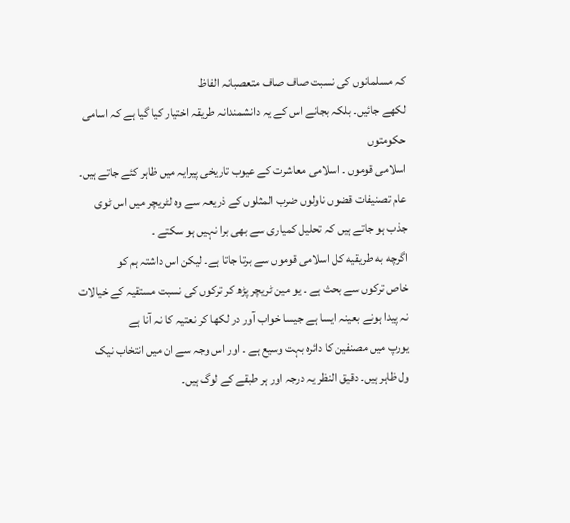کہ مسلمانوں کی نسبت صاف صاف متعصبانہ الفاظ
لکھے جائیں۔ بلکہ بجانے اس کے یہ دانشمندانہ طریقہ اختیار کیا گیا ہے کہ اسامی حکومتوں
اسلامی قوموں ۔ اسلامی معاشرت کے عیوب تاریخی پیرایہ میں ظاہر کئے جاتے ہیں۔
عام تصنیفات قضوں ناولوں ضرب المثلوں کے ذریعہ سے وہ لٹریچر میں اس ٹوی
جذب ہو جاتے ہیں کہ تحلیل کمیاری سے بھی برا نہیں ہو سکتے ۔
اگرچه به طریقیه کل اسلامی قوموں سے برتا جاتا ہے۔ لیکن اس داشتہ ہم کو
خاص ترکوں سے بحث ہے ۔ یو مین ٹریچر پڑھ کر ترکوں کی نسبت مستقیہ کے خیالات
نہ پیدا ہونے بعینہ ایسا ہے جیسا خواب آور در لکھا کر نعتیہ کا نہ آنا ہے
یورپ میں مصنفین کا دائرہ بہت وسیع ہے ۔ اور اس وجہ سے ان میں انتخاب نیک
ول ظاہر ہیں۔ دقیق النظر یہ درجہ اور ہر طبقے کے لوگ ہیں۔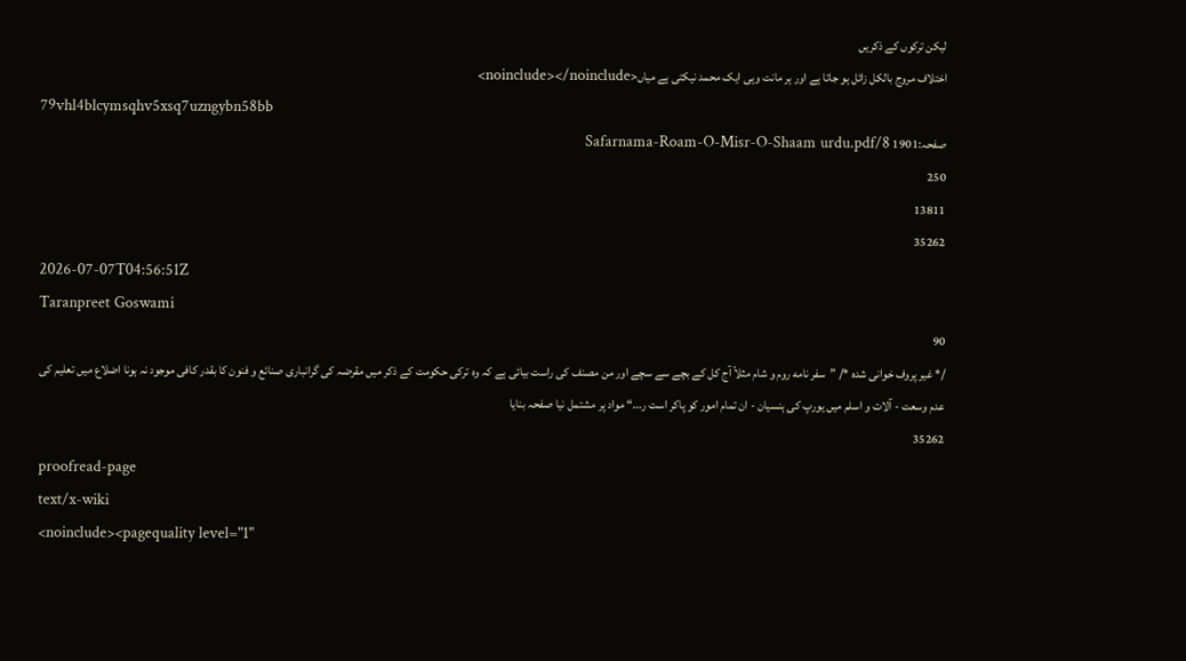لیکن ترکوں کے ذکریں
اختلاف مروج بالکل زائل ہو جاتا ہے اور ہر مانت وہی ایک محمد نیکتی ہے میاں<noinclude></noinclude>
79vhl4blcymsqhv5xsq7uzngybn58bb
صفحہ:1901 Safarnama-Roam-O-Misr-O-Shaam urdu.pdf/8
250
13811
35262
2026-07-07T04:56:51Z
Taranpreet Goswami
90
/* غیر پروف خوانی شدہ */ ”سفر نامه روم و شام مثلاً آج کل کے بچے سے سچے اور من مصنف کی راست بیائی ہے کہ وہ ترکی حکومت کے ذکر میں مقرضہ کی گرانباری صنائع و فنون کا بقدر کافی موجود نہ ہونا اضلاع میں تعلیم کی عدم وسعت - آلات و اسلم میں یورپ کی ہنسیان - ان تمام امور کو پاکر است ر...“ مواد پر مشتمل نیا صفحہ بنایا
35262
proofread-page
text/x-wiki
<noinclude><pagequality level="1"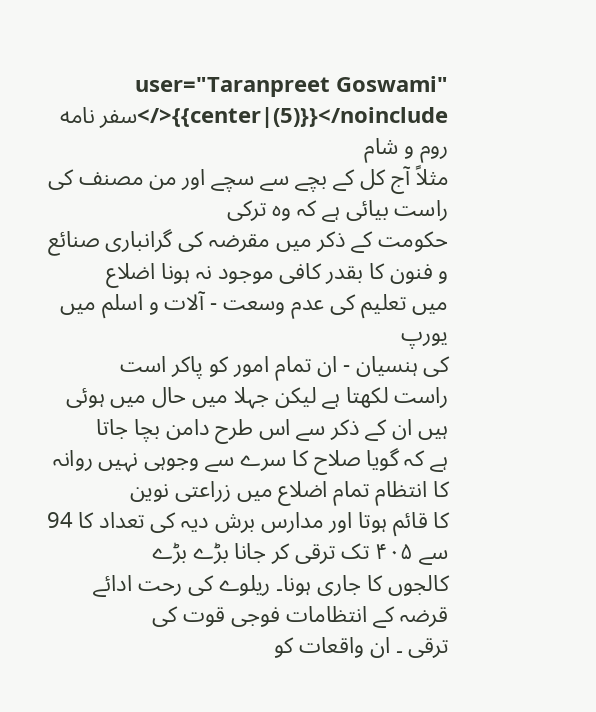user="Taranpreet Goswami" />{{center|(5)}}</noinclude>سفر نامه روم و شام
مثلاً آج کل کے بچے سے سچے اور من مصنف کی راست بیائی ہے کہ وہ ترکی
حکومت کے ذکر میں مقرضہ کی گرانباری صنائع و فنون کا بقدر کافی موجود نہ ہونا اضلاع
میں تعلیم کی عدم وسعت - آلات و اسلم میں یورپ
کی ہنسیان - ان تمام امور کو پاکر است
راست لکھتا ہے لیکن جہلا میں حال میں ہوئی ہیں ان کے ذکر سے اس طرح دامن بچا جاتا
ہے کہ گویا صلاح کا سرے سے وجوہی نہیں روانہ کا انتظام تمام اضلاع میں زراعتی نوین
کا قائم ہوتا اور مدارس برش دیہ کی تعداد کا 94 سے ۴۰۵ تک ترقی کر جانا بڑے بڑے
کالجوں کا جاری ہونا۔ ریلوے کی رحت ادائے قرضہ کے انتظامات فوجی قوت کی
ترقی ۔ ان واقعات کو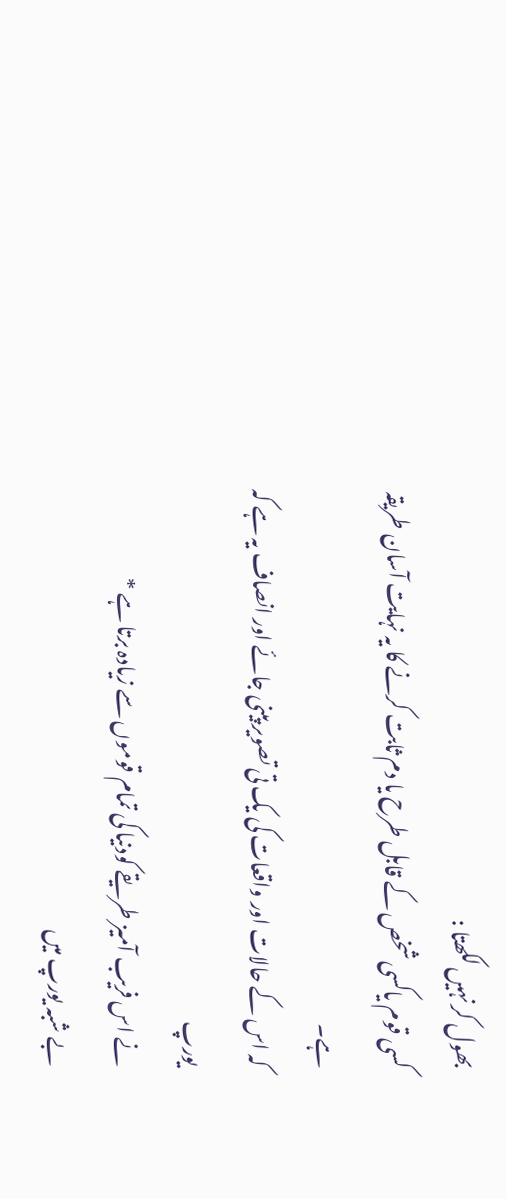بھول کر نہیں لکھتا :
کسی قوم یاکسی شخص کے قابل طرح یا دم ثابت کرنے کا یہ نہایت آسان طریقہ ہے۔
کہ اس کے حالات اور واقعات کی یک تی تصویر پینی جائے اور انصاف یہ ہے کہ یورپ
نے اس فریب آمیز طریقے کودنیا کی تمام قوموں سے زیادہ برتا ہے *
بے شبہ یورپ میں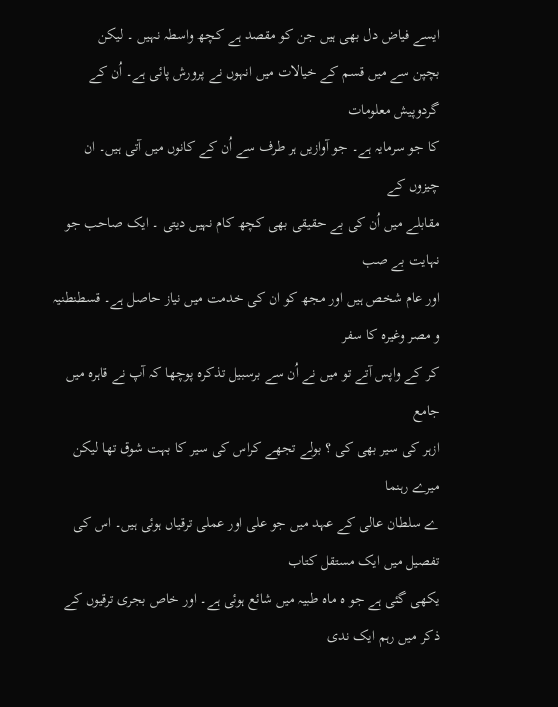ایسے فیاض دل بھی ہیں جن کو مقصد ہے کچھ واسطہ نہیں ۔ لیکن
بچپن سے میں قسم کے خیالات میں انہوں نے پرورش پائی ہے۔ اُن کے گردوپیش معلومات
کا جو سرمایہ ہے۔ جو آوازیں ہر طرف سے اُن کے کانوں میں آتی ہیں۔ ان چیزوں کے
مقابلے میں اُن کی بے حقیقی بھی کچھ کام نہیں دیتی ۔ ایک صاحب جو نہایت بے صب
اور عام شخص ہیں اور مجھ کو ان کی خدمت میں نیاز حاصل ہے۔ قسطنطنیہ و مصر وغیرہ کا سفر
کر کے واپس آتے تو میں نے اُن سے برسبیل تذکرہ پوچھا کہ آپ نے قاہرہ میں جامع
ازہر کی سیر بھی کی ؟ بولے تجھے کراس کی سیر کا بہت شوق تھا لیکن میرے رہنما
ے سلطان عالی کے عہد میں جو علی اور عملی ترقیاں ہوئی ہیں۔ اس کی تفصیل میں ایک مستقل کتاب
یکھی گئی ہے جو ہ ماہ طبیہ میں شائع ہوئی ہے۔ اور خاص بجری ترقیوں کے ذکر میں رہم ایک ندی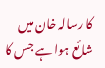کا رسالہ خان میں شائع ہوا ہے جس کا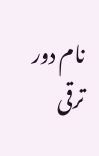نام دور ترقی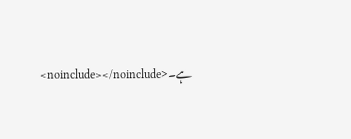ہے۔<noinclude></noinclude>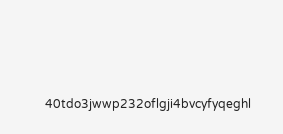40tdo3jwwp232oflgji4bvcyfyqeghl